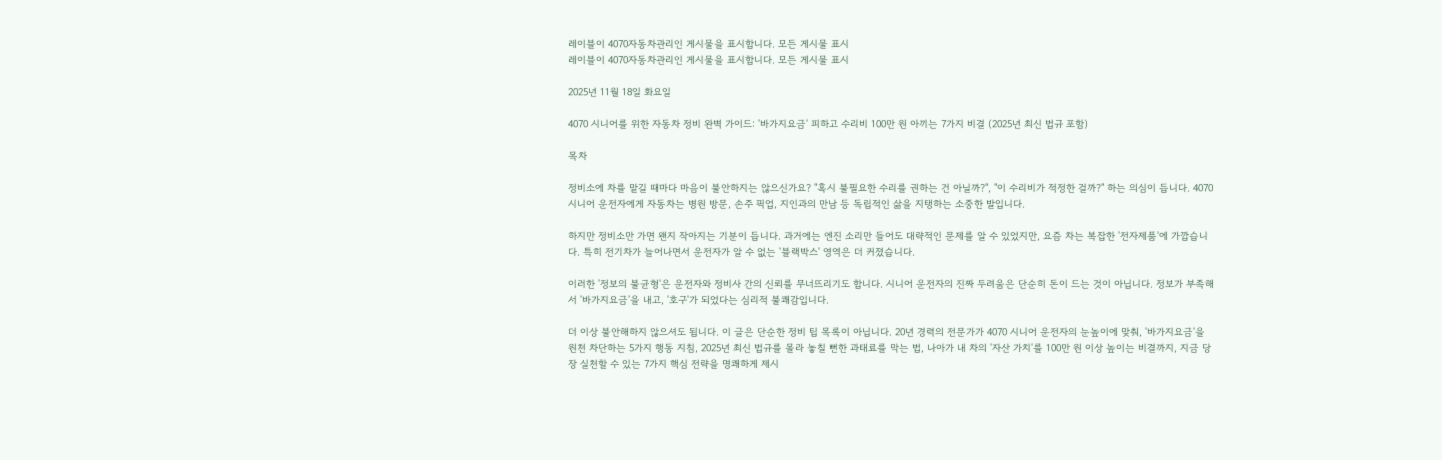레이블이 4070자동차관리인 게시물을 표시합니다. 모든 게시물 표시
레이블이 4070자동차관리인 게시물을 표시합니다. 모든 게시물 표시

2025년 11월 18일 화요일

4070 시니어를 위한 자동차 정비 완벽 가이드: '바가지요금' 피하고 수리비 100만 원 아끼는 7가지 비결 (2025년 최신 법규 포함)

목차

정비소에 차를 맡길 때마다 마음이 불안하지는 않으신가요? "혹시 불필요한 수리를 권하는 건 아닐까?", "이 수리비가 적정한 걸까?" 하는 의심이 듭니다. 4070 시니어 운전자에게 자동차는 병원 방문, 손주 픽업, 지인과의 만남 등 독립적인 삶을 지탱하는 소중한 발입니다.

하지만 정비소만 가면 왠지 작아지는 기분이 듭니다. 과거에는 엔진 소리만 들어도 대략적인 문제를 알 수 있었지만, 요즘 차는 복잡한 '전자제품'에 가깝습니다. 특히 전기차가 늘어나면서 운전자가 알 수 없는 '블랙박스' 영역은 더 커졌습니다.

이러한 '정보의 불균형'은 운전자와 정비사 간의 신뢰를 무너뜨리기도 합니다. 시니어 운전자의 진짜 두려움은 단순히 돈이 드는 것이 아닙니다. 정보가 부족해서 '바가지요금'을 내고, '호구'가 되었다는 심리적 불쾌감입니다.

더 이상 불안해하지 않으셔도 됩니다. 이 글은 단순한 정비 팁 목록이 아닙니다. 20년 경력의 전문가가 4070 시니어 운전자의 눈높이에 맞춰, '바가지요금'을 원천 차단하는 5가지 행동 지침, 2025년 최신 법규를 몰라 놓칠 뻔한 과태료를 막는 법, 나아가 내 차의 '자산 가치'를 100만 원 이상 높이는 비결까지, 지금 당장 실천할 수 있는 7가지 핵심 전략을 명쾌하게 제시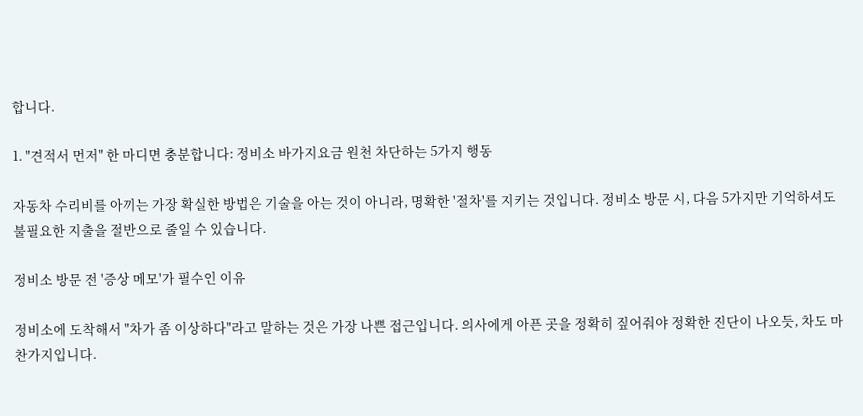합니다.

1. "견적서 먼저" 한 마디면 충분합니다: 정비소 바가지요금 원천 차단하는 5가지 행동

자동차 수리비를 아끼는 가장 확실한 방법은 기술을 아는 것이 아니라, 명확한 '절차'를 지키는 것입니다. 정비소 방문 시, 다음 5가지만 기억하셔도 불필요한 지출을 절반으로 줄일 수 있습니다.

정비소 방문 전 '증상 메모'가 필수인 이유

정비소에 도착해서 "차가 좀 이상하다"라고 말하는 것은 가장 나쁜 접근입니다. 의사에게 아픈 곳을 정확히 짚어줘야 정확한 진단이 나오듯, 차도 마찬가지입니다.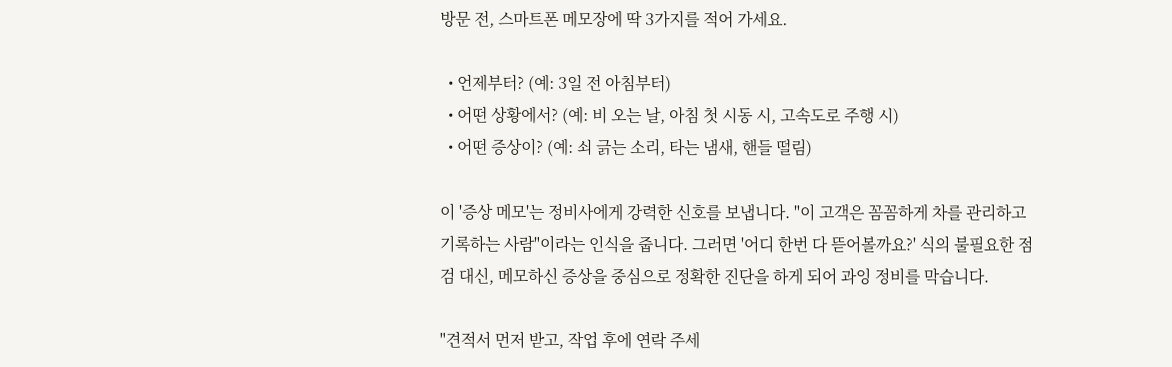방문 전, 스마트폰 메모장에 딱 3가지를 적어 가세요.

  • 언제부터? (예: 3일 전 아침부터)
  • 어떤 상황에서? (예: 비 오는 날, 아침 첫 시동 시, 고속도로 주행 시)
  • 어떤 증상이? (예: 쇠 긁는 소리, 타는 냄새, 핸들 떨림)

이 '증상 메모'는 정비사에게 강력한 신호를 보냅니다. "이 고객은 꼼꼼하게 차를 관리하고 기록하는 사람"이라는 인식을 줍니다. 그러면 '어디 한번 다 뜯어볼까요?' 식의 불필요한 점검 대신, 메모하신 증상을 중심으로 정확한 진단을 하게 되어 과잉 정비를 막습니다.

"견적서 먼저 받고, 작업 후에 연락 주세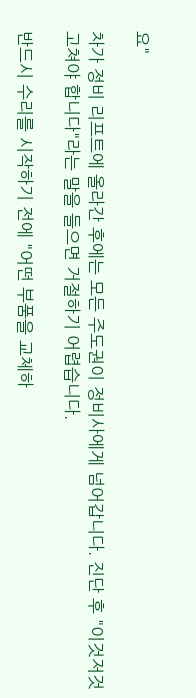요"

차가 정비 리프트에 올라간 후에는 모든 주도권이 정비사에게 넘어갑니다. 진단 후 "이것저것 고쳐야 합니다"라는 말을 들으면 거절하기 어렵습니다.

반드시 수리를 시작하기 전에 "어떤 부품을 교체하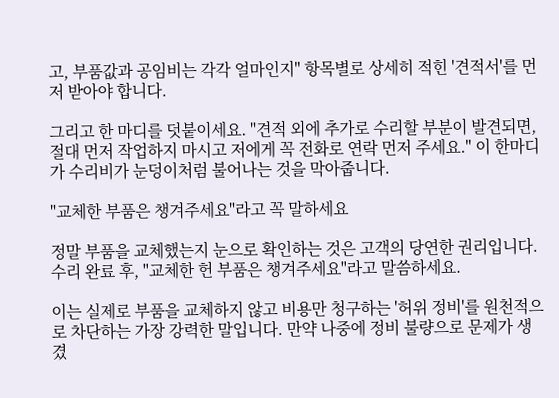고, 부품값과 공임비는 각각 얼마인지" 항목별로 상세히 적힌 '견적서'를 먼저 받아야 합니다.

그리고 한 마디를 덧붙이세요. "견적 외에 추가로 수리할 부분이 발견되면, 절대 먼저 작업하지 마시고 저에게 꼭 전화로 연락 먼저 주세요." 이 한마디가 수리비가 눈덩이처럼 불어나는 것을 막아줍니다.

"교체한 부품은 챙겨주세요"라고 꼭 말하세요

정말 부품을 교체했는지 눈으로 확인하는 것은 고객의 당연한 권리입니다. 수리 완료 후, "교체한 헌 부품은 챙겨주세요"라고 말씀하세요.

이는 실제로 부품을 교체하지 않고 비용만 청구하는 '허위 정비'를 원천적으로 차단하는 가장 강력한 말입니다. 만약 나중에 정비 불량으로 문제가 생겼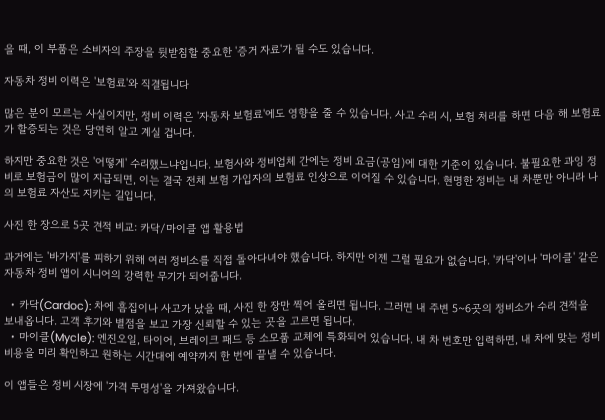을 때, 이 부품은 소비자의 주장을 뒷받침할 중요한 '증거 자료'가 될 수도 있습니다.

자동차 정비 이력은 '보험료'와 직결됩니다

많은 분이 모르는 사실이지만, 정비 이력은 '자동차 보험료'에도 영향을 줄 수 있습니다. 사고 수리 시, 보험 처리를 하면 다음 해 보험료가 할증되는 것은 당연히 알고 계실 겁니다.

하지만 중요한 것은 '어떻게' 수리했느냐입니다. 보험사와 정비업체 간에는 정비 요금(공임)에 대한 기준이 있습니다. 불필요한 과잉 정비로 보험금이 많이 지급되면, 이는 결국 전체 보험 가입자의 보험료 인상으로 이어질 수 있습니다. 현명한 정비는 내 차뿐만 아니라 나의 보험료 자산도 지키는 길입니다.

사진 한 장으로 5곳 견적 비교: 카닥/마이클 앱 활용법

과거에는 '바가지'를 피하기 위해 여러 정비소를 직접 돌아다녀야 했습니다. 하지만 이젠 그럴 필요가 없습니다. '카닥'이나 '마이클' 같은 자동차 정비 앱이 시니어의 강력한 무기가 되어줍니다.

  • 카닥(Cardoc): 차에 흠집이나 사고가 났을 때, 사진 한 장만 찍어 올리면 됩니다. 그러면 내 주변 5~6곳의 정비소가 수리 견적을 보내옵니다. 고객 후기와 별점을 보고 가장 신뢰할 수 있는 곳을 고르면 됩니다.
  • 마이클(Mycle): 엔진오일, 타이어, 브레이크 패드 등 소모품 교체에 특화되어 있습니다. 내 차 번호만 입력하면, 내 차에 맞는 정비 비용을 미리 확인하고 원하는 시간대에 예약까지 한 번에 끝낼 수 있습니다.

이 앱들은 정비 시장에 '가격 투명성'을 가져왔습니다.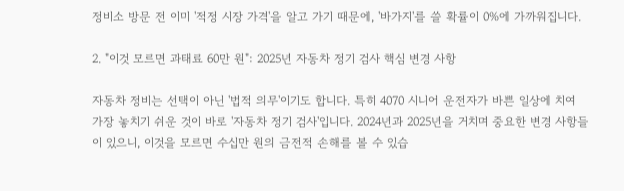정비소 방문 전 이미 '적정 시장 가격'을 알고 가기 때문에, '바가지'를 쓸 확률이 0%에 가까워집니다.

2. "이것 모르면 과태료 60만 원": 2025년 자동차 정기 검사 핵심 변경 사항

자동차 정비는 선택이 아닌 '법적 의무'이기도 합니다. 특히 4070 시니어 운전자가 바쁜 일상에 치여 가장 놓치기 쉬운 것이 바로 '자동차 정기 검사'입니다. 2024년과 2025년을 거치며 중요한 변경 사항들이 있으니, 이것을 모르면 수십만 원의 금전적 손해를 볼 수 있습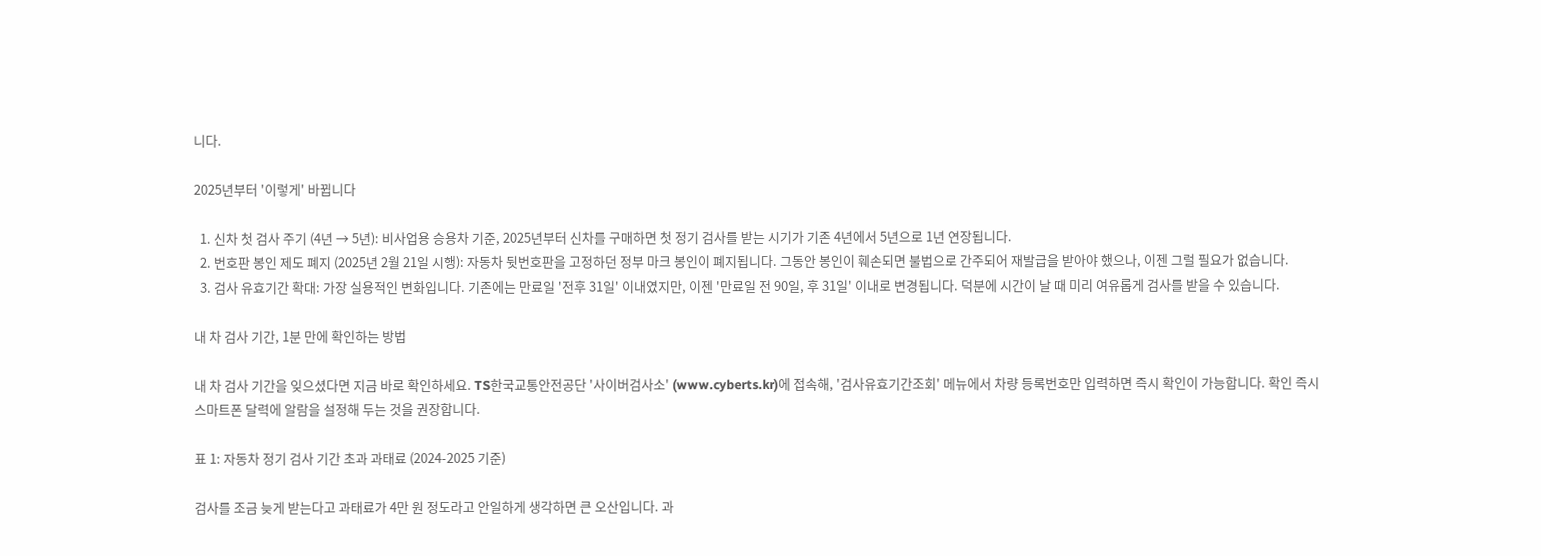니다.

2025년부터 '이렇게' 바뀝니다

  1. 신차 첫 검사 주기 (4년 → 5년): 비사업용 승용차 기준, 2025년부터 신차를 구매하면 첫 정기 검사를 받는 시기가 기존 4년에서 5년으로 1년 연장됩니다.
  2. 번호판 봉인 제도 폐지 (2025년 2월 21일 시행): 자동차 뒷번호판을 고정하던 정부 마크 봉인이 폐지됩니다. 그동안 봉인이 훼손되면 불법으로 간주되어 재발급을 받아야 했으나, 이젠 그럴 필요가 없습니다.
  3. 검사 유효기간 확대: 가장 실용적인 변화입니다. 기존에는 만료일 '전후 31일' 이내였지만, 이젠 '만료일 전 90일, 후 31일' 이내로 변경됩니다. 덕분에 시간이 날 때 미리 여유롭게 검사를 받을 수 있습니다.

내 차 검사 기간, 1분 만에 확인하는 방법

내 차 검사 기간을 잊으셨다면 지금 바로 확인하세요. TS한국교통안전공단 '사이버검사소' (www.cyberts.kr)에 접속해, '검사유효기간조회' 메뉴에서 차량 등록번호만 입력하면 즉시 확인이 가능합니다. 확인 즉시 스마트폰 달력에 알람을 설정해 두는 것을 권장합니다.

표 1: 자동차 정기 검사 기간 초과 과태료 (2024-2025 기준)

검사를 조금 늦게 받는다고 과태료가 4만 원 정도라고 안일하게 생각하면 큰 오산입니다. 과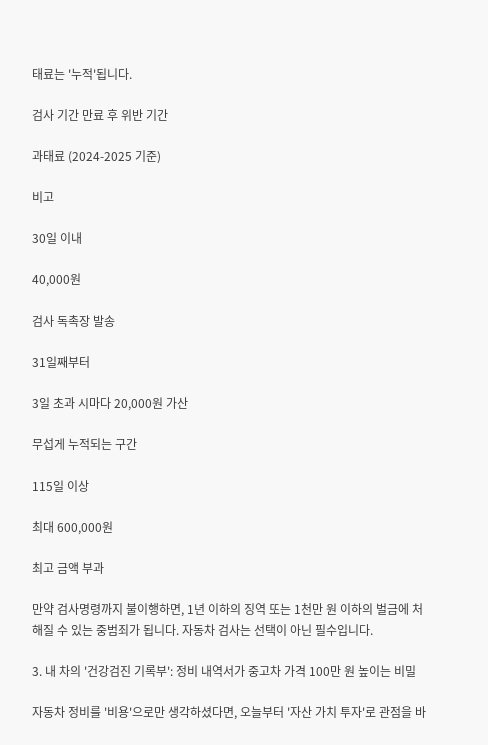태료는 '누적'됩니다.

검사 기간 만료 후 위반 기간

과태료 (2024-2025 기준)

비고

30일 이내

40,000원

검사 독촉장 발송

31일째부터

3일 초과 시마다 20,000원 가산

무섭게 누적되는 구간

115일 이상

최대 600,000원

최고 금액 부과

만약 검사명령까지 불이행하면, 1년 이하의 징역 또는 1천만 원 이하의 벌금에 처해질 수 있는 중범죄가 됩니다. 자동차 검사는 선택이 아닌 필수입니다.

3. 내 차의 '건강검진 기록부': 정비 내역서가 중고차 가격 100만 원 높이는 비밀

자동차 정비를 '비용'으로만 생각하셨다면, 오늘부터 '자산 가치 투자'로 관점을 바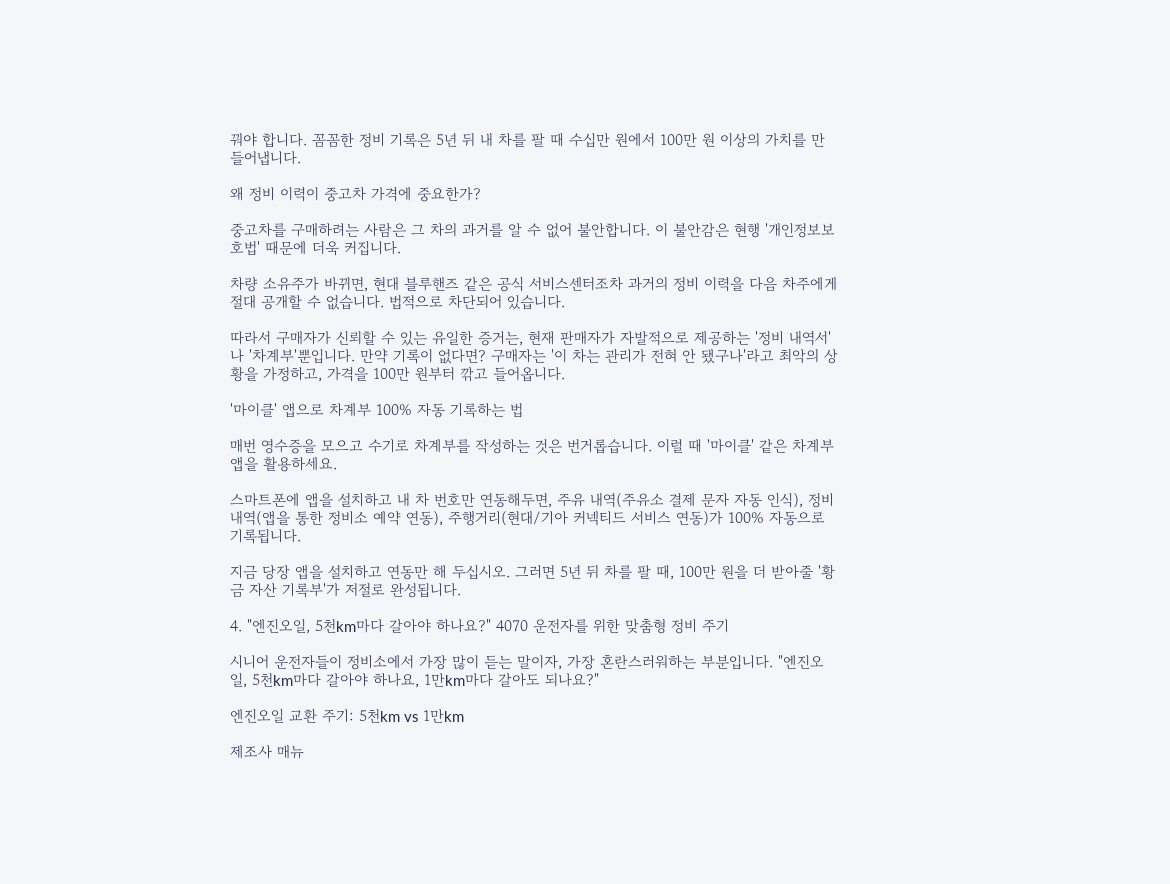꿔야 합니다. 꼼꼼한 정비 기록은 5년 뒤 내 차를 팔 때 수십만 원에서 100만 원 이상의 가치를 만들어냅니다.

왜 정비 이력이 중고차 가격에 중요한가?

중고차를 구매하려는 사람은 그 차의 과거를 알 수 없어 불안합니다. 이 불안감은 현행 '개인정보보호법' 때문에 더욱 커집니다.

차량 소유주가 바뀌면, 현대 블루핸즈 같은 공식 서비스센터조차 과거의 정비 이력을 다음 차주에게 절대 공개할 수 없습니다. 법적으로 차단되어 있습니다.

따라서 구매자가 신뢰할 수 있는 유일한 증거는, 현재 판매자가 자발적으로 제공하는 '정비 내역서'나 '차계부'뿐입니다. 만약 기록이 없다면? 구매자는 '이 차는 관리가 전혀 안 됐구나'라고 최악의 상황을 가정하고, 가격을 100만 원부터 깎고 들어옵니다.

'마이클' 앱으로 차계부 100% 자동 기록하는 법

매번 영수증을 모으고 수기로 차계부를 작성하는 것은 번거롭습니다. 이럴 때 '마이클' 같은 차계부 앱을 활용하세요.

스마트폰에 앱을 설치하고 내 차 번호만 연동해두면, 주유 내역(주유소 결제 문자 자동 인식), 정비 내역(앱을 통한 정비소 예약 연동), 주행거리(현대/기아 커넥티드 서비스 연동)가 100% 자동으로 기록됩니다.

지금 당장 앱을 설치하고 연동만 해 두십시오. 그러면 5년 뒤 차를 팔 때, 100만 원을 더 받아줄 '황금 자산 기록부'가 저절로 완성됩니다.

4. "엔진오일, 5천km마다 갈아야 하나요?" 4070 운전자를 위한 맞춤형 정비 주기

시니어 운전자들이 정비소에서 가장 많이 듣는 말이자, 가장 혼란스러워하는 부분입니다. "엔진오일, 5천km마다 갈아야 하나요, 1만km마다 갈아도 되나요?"

엔진오일 교환 주기: 5천km vs 1만km

제조사 매뉴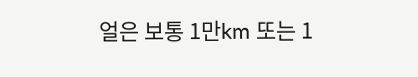얼은 보통 1만km 또는 1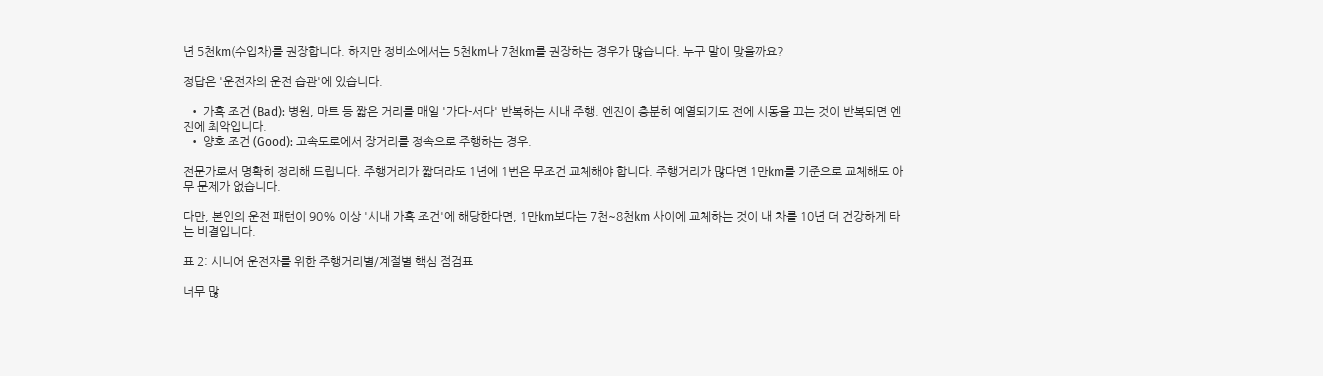년 5천km(수입차)를 권장합니다. 하지만 정비소에서는 5천km나 7천km를 권장하는 경우가 많습니다. 누구 말이 맞을까요?

정답은 '운전자의 운전 습관'에 있습니다.

  • 가혹 조건 (Bad): 병원, 마트 등 짧은 거리를 매일 '가다-서다' 반복하는 시내 주행. 엔진이 충분히 예열되기도 전에 시동을 끄는 것이 반복되면 엔진에 최악입니다.
  • 양호 조건 (Good): 고속도로에서 장거리를 정속으로 주행하는 경우.

전문가로서 명확히 정리해 드립니다. 주행거리가 짧더라도 1년에 1번은 무조건 교체해야 합니다. 주행거리가 많다면 1만km를 기준으로 교체해도 아무 문제가 없습니다.

다만, 본인의 운전 패턴이 90% 이상 '시내 가혹 조건'에 해당한다면, 1만km보다는 7천~8천km 사이에 교체하는 것이 내 차를 10년 더 건강하게 타는 비결입니다.

표 2: 시니어 운전자를 위한 주행거리별/계절별 핵심 점검표

너무 많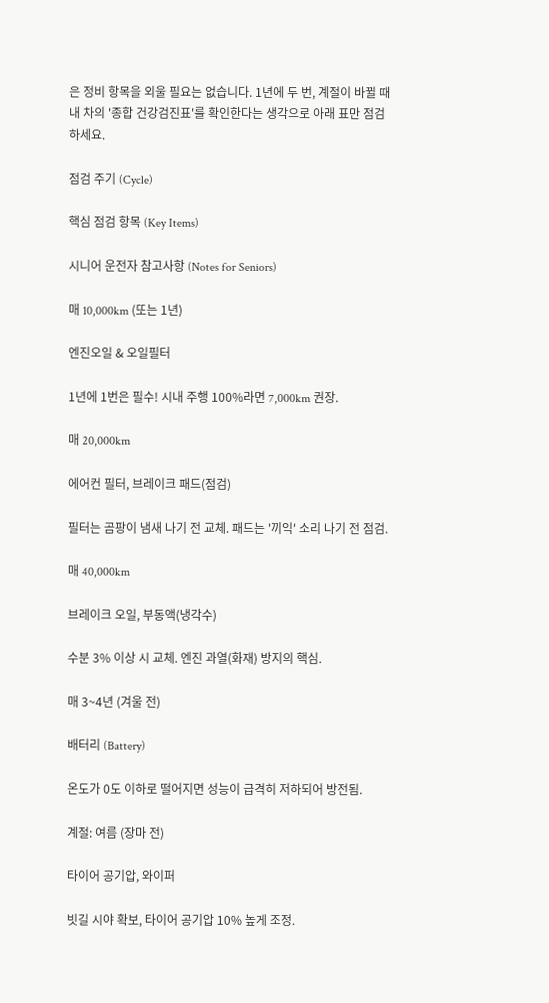은 정비 항목을 외울 필요는 없습니다. 1년에 두 번, 계절이 바뀔 때 내 차의 '종합 건강검진표'를 확인한다는 생각으로 아래 표만 점검하세요.

점검 주기 (Cycle)

핵심 점검 항목 (Key Items)

시니어 운전자 참고사항 (Notes for Seniors)

매 10,000km (또는 1년)

엔진오일 & 오일필터

1년에 1번은 필수! 시내 주행 100%라면 7,000km 권장.

매 20,000km

에어컨 필터, 브레이크 패드(점검)

필터는 곰팡이 냄새 나기 전 교체. 패드는 '끼익' 소리 나기 전 점검.

매 40,000km

브레이크 오일, 부동액(냉각수)

수분 3% 이상 시 교체. 엔진 과열(화재) 방지의 핵심.

매 3~4년 (겨울 전)

배터리 (Battery)

온도가 0도 이하로 떨어지면 성능이 급격히 저하되어 방전됨.

계절: 여름 (장마 전)

타이어 공기압, 와이퍼

빗길 시야 확보, 타이어 공기압 10% 높게 조정.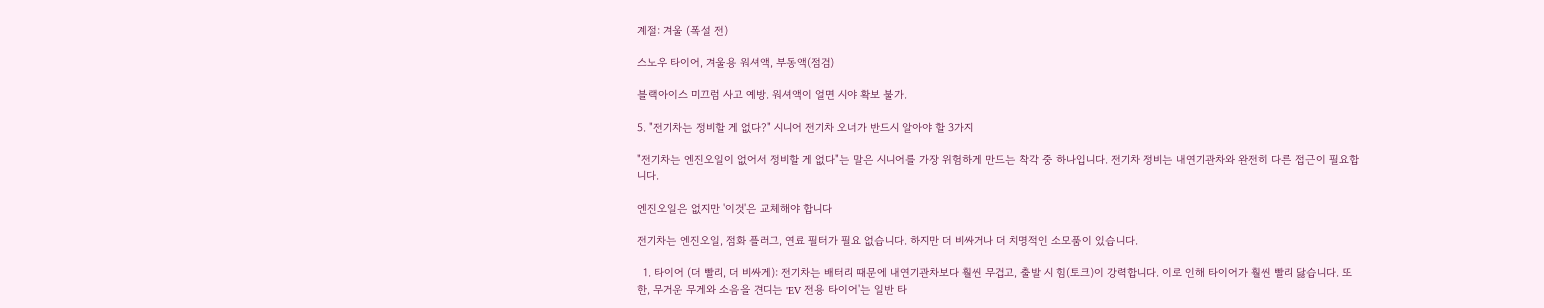계절: 겨울 (폭설 전)

스노우 타이어, 겨울용 워셔액, 부동액(점검)

블랙아이스 미끄럼 사고 예방. 워셔액이 얼면 시야 확보 불가.

5. "전기차는 정비할 게 없다?" 시니어 전기차 오너가 반드시 알아야 할 3가지

"전기차는 엔진오일이 없어서 정비할 게 없다"는 말은 시니어를 가장 위험하게 만드는 착각 중 하나입니다. 전기차 정비는 내연기관차와 완전히 다른 접근이 필요합니다.

엔진오일은 없지만 '이것'은 교체해야 합니다

전기차는 엔진오일, 점화 플러그, 연료 필터가 필요 없습니다. 하지만 더 비싸거나 더 치명적인 소모품이 있습니다.

  1. 타이어 (더 빨리, 더 비싸게): 전기차는 배터리 때문에 내연기관차보다 훨씬 무겁고, 출발 시 힘(토크)이 강력합니다. 이로 인해 타이어가 훨씬 빨리 닳습니다. 또한, 무거운 무게와 소음을 견디는 'EV 전용 타이어'는 일반 타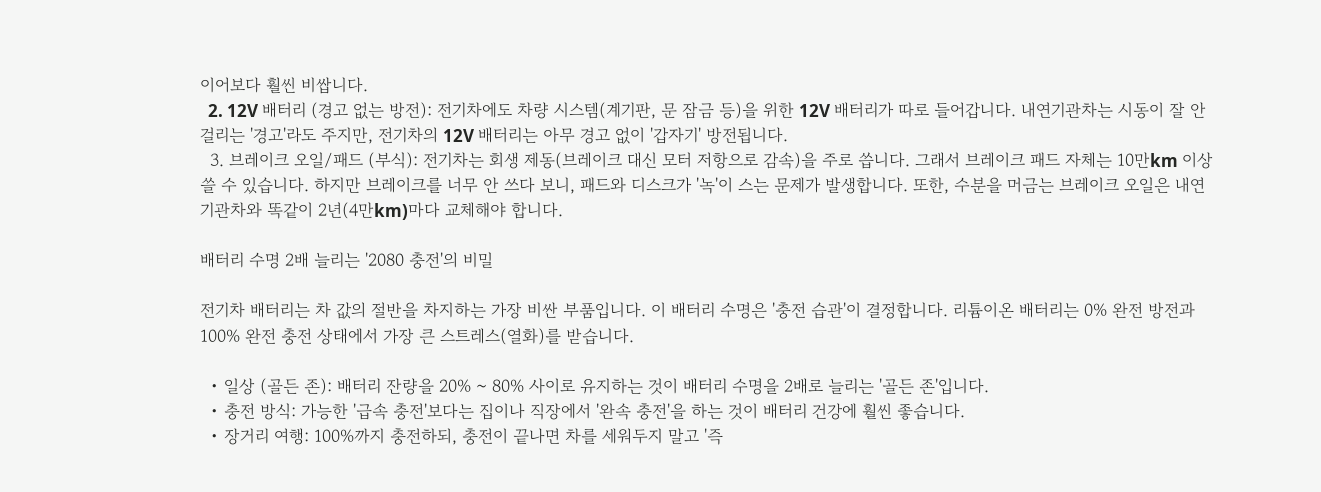이어보다 훨씬 비쌉니다.
  2. 12V 배터리 (경고 없는 방전): 전기차에도 차량 시스템(계기판, 문 잠금 등)을 위한 12V 배터리가 따로 들어갑니다. 내연기관차는 시동이 잘 안 걸리는 '경고'라도 주지만, 전기차의 12V 배터리는 아무 경고 없이 '갑자기' 방전됩니다.
  3. 브레이크 오일/패드 (부식): 전기차는 회생 제동(브레이크 대신 모터 저항으로 감속)을 주로 씁니다. 그래서 브레이크 패드 자체는 10만km 이상 쓸 수 있습니다. 하지만 브레이크를 너무 안 쓰다 보니, 패드와 디스크가 '녹'이 스는 문제가 발생합니다. 또한, 수분을 머금는 브레이크 오일은 내연기관차와 똑같이 2년(4만km)마다 교체해야 합니다.

배터리 수명 2배 늘리는 '2080 충전'의 비밀

전기차 배터리는 차 값의 절반을 차지하는 가장 비싼 부품입니다. 이 배터리 수명은 '충전 습관'이 결정합니다. 리튬이온 배터리는 0% 완전 방전과 100% 완전 충전 상태에서 가장 큰 스트레스(열화)를 받습니다.

  • 일상 (골든 존): 배터리 잔량을 20% ~ 80% 사이로 유지하는 것이 배터리 수명을 2배로 늘리는 '골든 존'입니다.
  • 충전 방식: 가능한 '급속 충전'보다는 집이나 직장에서 '완속 충전'을 하는 것이 배터리 건강에 훨씬 좋습니다.
  • 장거리 여행: 100%까지 충전하되, 충전이 끝나면 차를 세워두지 말고 '즉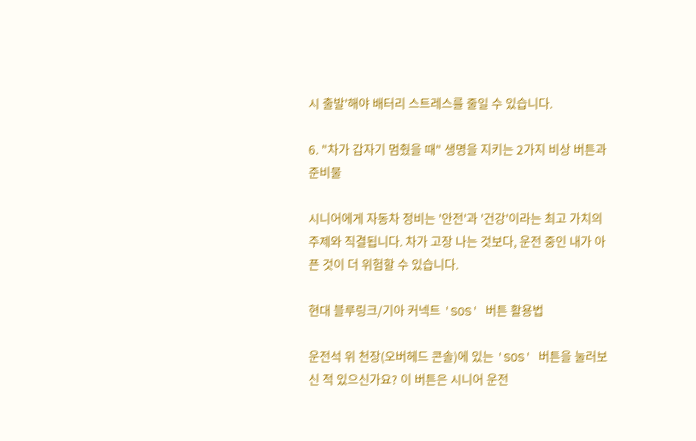시 출발'해야 배터리 스트레스를 줄일 수 있습니다.

6. "차가 갑자기 멈췄을 때" 생명을 지키는 2가지 비상 버튼과 준비물

시니어에게 자동차 정비는 '안전'과 '건강'이라는 최고 가치의 주제와 직결됩니다. 차가 고장 나는 것보다, 운전 중인 내가 아픈 것이 더 위험할 수 있습니다.

현대 블루링크/기아 커넥트 'SOS' 버튼 활용법

운전석 위 천장(오버헤드 콘솔)에 있는 'SOS' 버튼을 눌러보신 적 있으신가요? 이 버튼은 시니어 운전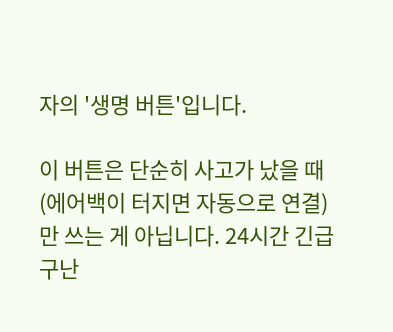자의 '생명 버튼'입니다.

이 버튼은 단순히 사고가 났을 때(에어백이 터지면 자동으로 연결)만 쓰는 게 아닙니다. 24시간 긴급 구난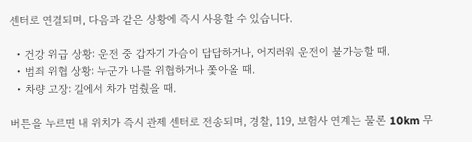센터로 연결되며, 다음과 같은 상황에 즉시 사용할 수 있습니다.

  • 건강 위급 상황: 운전 중 갑자기 가슴이 답답하거나, 어지러워 운전이 불가능할 때.
  • 범죄 위협 상황: 누군가 나를 위협하거나 쫓아올 때.
  • 차량 고장: 길에서 차가 멈췄을 때.

버튼을 누르면 내 위치가 즉시 관제 센터로 전송되며, 경찰, 119, 보험사 연계는 물론 10km 무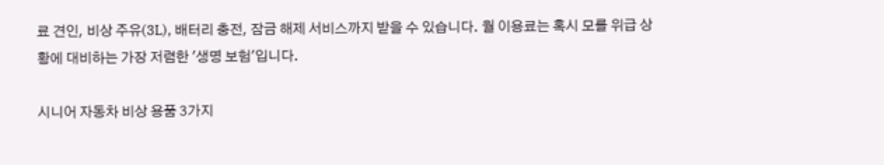료 견인, 비상 주유(3L), 배터리 충전, 잠금 해제 서비스까지 받을 수 있습니다. 월 이용료는 혹시 모를 위급 상황에 대비하는 가장 저렴한 '생명 보험'입니다.

시니어 자동차 비상 용품 3가지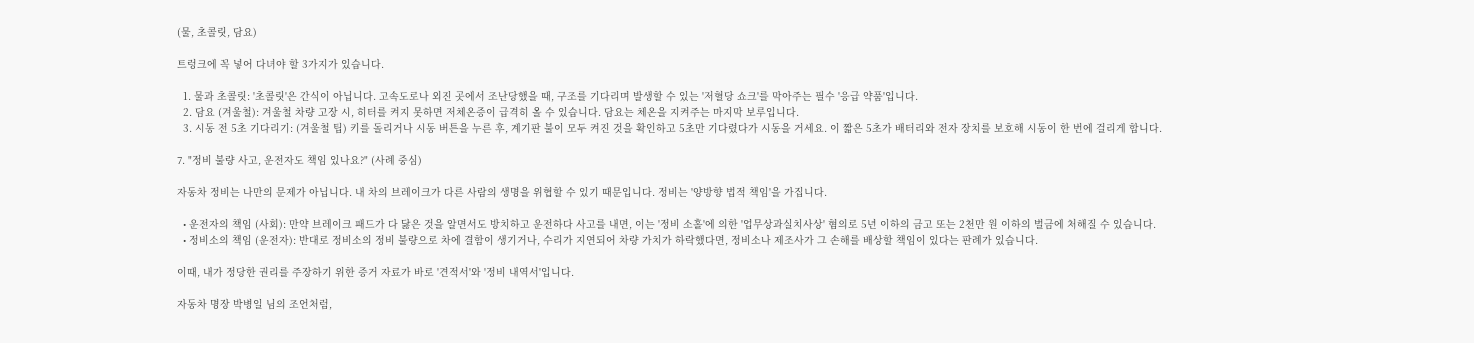(물, 초콜릿, 담요)

트렁크에 꼭 넣어 다녀야 할 3가지가 있습니다.

  1. 물과 초콜릿: '초콜릿'은 간식이 아닙니다. 고속도로나 외진 곳에서 조난당했을 때, 구조를 기다리며 발생할 수 있는 '저혈당 쇼크'를 막아주는 필수 '응급 약품'입니다.
  2. 담요 (겨울철): 겨울철 차량 고장 시, 히터를 켜지 못하면 저체온증이 급격히 올 수 있습니다. 담요는 체온을 지켜주는 마지막 보루입니다.
  3. 시동 전 5초 기다리기: (겨울철 팁) 키를 돌리거나 시동 버튼을 누른 후, 계기판 불이 모두 켜진 것을 확인하고 5초만 기다렸다가 시동을 거세요. 이 짧은 5초가 배터리와 전자 장치를 보호해 시동이 한 번에 걸리게 합니다.

7. "정비 불량 사고, 운전자도 책임 있나요?" (사례 중심)

자동차 정비는 나만의 문제가 아닙니다. 내 차의 브레이크가 다른 사람의 생명을 위협할 수 있기 때문입니다. 정비는 '양방향 법적 책임'을 가집니다.

  • 운전자의 책임 (사회): 만약 브레이크 패드가 다 닳은 것을 알면서도 방치하고 운전하다 사고를 내면, 이는 '정비 소홀'에 의한 '업무상과실치사상' 혐의로 5년 이하의 금고 또는 2천만 원 이하의 벌금에 처해질 수 있습니다.
  • 정비소의 책임 (운전자): 반대로 정비소의 정비 불량으로 차에 결함이 생기거나, 수리가 지연되어 차량 가치가 하락했다면, 정비소나 제조사가 그 손해를 배상할 책임이 있다는 판례가 있습니다.

이때, 내가 정당한 권리를 주장하기 위한 증거 자료가 바로 '견적서'와 '정비 내역서'입니다.

자동차 명장 박병일 님의 조언처럼,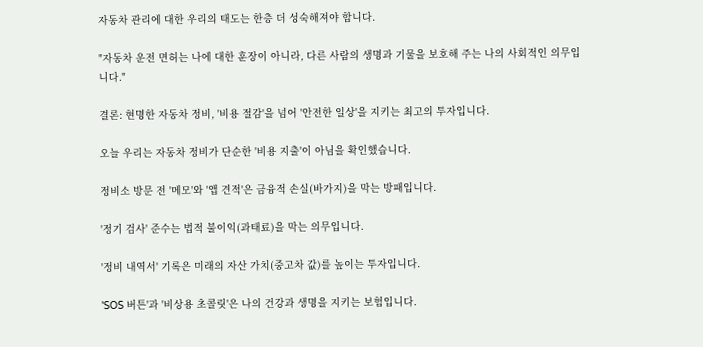자동차 관리에 대한 우리의 태도는 한층 더 성숙해져야 합니다.

"자동차 운전 면허는 나에 대한 훈장이 아니라, 다른 사람의 생명과 기물을 보호해 주는 나의 사회적인 의무입니다."

결론: 현명한 자동차 정비, '비용 절감'을 넘어 '안전한 일상'을 지키는 최고의 투자입니다.

오늘 우리는 자동차 정비가 단순한 '비용 지출'이 아님을 확인했습니다.

정비소 방문 전 '메모'와 '앱 견적'은 금융적 손실(바가지)을 막는 방패입니다.

'정기 검사' 준수는 법적 불이익(과태료)을 막는 의무입니다.

'정비 내역서' 기록은 미래의 자산 가치(중고차 값)를 높이는 투자입니다.

'SOS 버튼'과 '비상용 초콜릿'은 나의 건강과 생명을 지키는 보험입니다.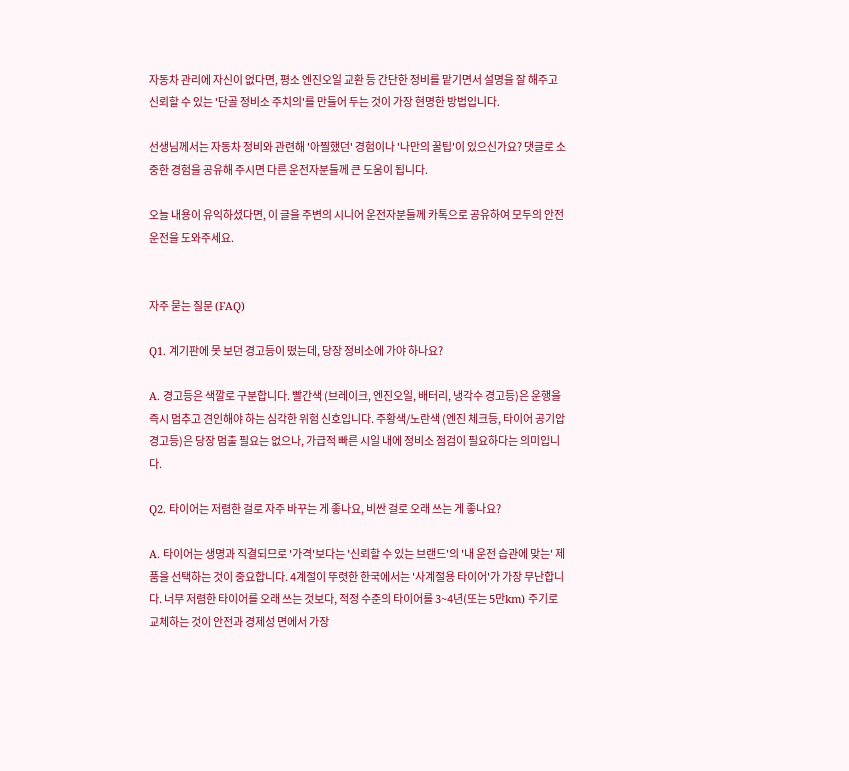자동차 관리에 자신이 없다면, 평소 엔진오일 교환 등 간단한 정비를 맡기면서 설명을 잘 해주고 신뢰할 수 있는 '단골 정비소 주치의'를 만들어 두는 것이 가장 현명한 방법입니다.

선생님께서는 자동차 정비와 관련해 '아찔했던' 경험이나 '나만의 꿀팁'이 있으신가요? 댓글로 소중한 경험을 공유해 주시면 다른 운전자분들께 큰 도움이 됩니다.

오늘 내용이 유익하셨다면, 이 글을 주변의 시니어 운전자분들께 카톡으로 공유하여 모두의 안전 운전을 도와주세요.


자주 묻는 질문 (FAQ)

Q1. 계기판에 못 보던 경고등이 떴는데, 당장 정비소에 가야 하나요?

A. 경고등은 색깔로 구분합니다. 빨간색 (브레이크, 엔진오일, 배터리, 냉각수 경고등)은 운행을 즉시 멈추고 견인해야 하는 심각한 위험 신호입니다. 주황색/노란색 (엔진 체크등, 타이어 공기압 경고등)은 당장 멈출 필요는 없으나, 가급적 빠른 시일 내에 정비소 점검이 필요하다는 의미입니다.

Q2. 타이어는 저렴한 걸로 자주 바꾸는 게 좋나요, 비싼 걸로 오래 쓰는 게 좋나요?

A. 타이어는 생명과 직결되므로 '가격'보다는 '신뢰할 수 있는 브랜드'의 '내 운전 습관에 맞는' 제품을 선택하는 것이 중요합니다. 4계절이 뚜렷한 한국에서는 '사계절용 타이어'가 가장 무난합니다. 너무 저렴한 타이어를 오래 쓰는 것보다, 적정 수준의 타이어를 3~4년(또는 5만km) 주기로 교체하는 것이 안전과 경제성 면에서 가장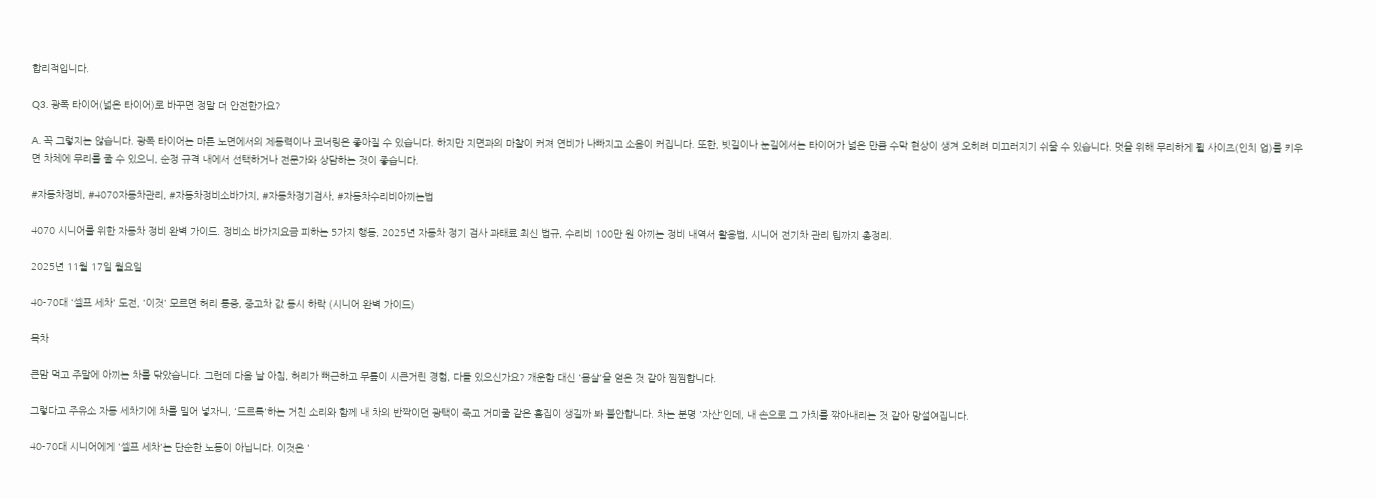합리적입니다.

Q3. 광폭 타이어(넓은 타이어)로 바꾸면 정말 더 안전한가요?

A. 꼭 그렇지는 않습니다. 광폭 타이어는 마른 노면에서의 제동력이나 코너링은 좋아질 수 있습니다. 하지만 지면과의 마찰이 커져 연비가 나빠지고 소음이 커집니다. 또한, 빗길이나 눈길에서는 타이어가 넓은 만큼 수막 현상이 생겨 오히려 미끄러지기 쉬울 수 있습니다. 멋을 위해 무리하게 휠 사이즈(인치 업)를 키우면 차체에 무리를 줄 수 있으니, 순정 규격 내에서 선택하거나 전문가와 상담하는 것이 좋습니다.

#자동차정비, #4070자동차관리, #자동차정비소바가지, #자동차정기검사, #자동차수리비아끼는법

4070 시니어를 위한 자동차 정비 완벽 가이드. 정비소 바가지요금 피하는 5가지 행동, 2025년 자동차 정기 검사 과태료 최신 법규, 수리비 100만 원 아끼는 정비 내역서 활용법, 시니어 전기차 관리 팁까지 총정리.

2025년 11월 17일 월요일

40-70대 '셀프 세차' 도전, '이것' 모르면 허리 통증, 중고차 값 동시 하락 (시니어 완벽 가이드)

목차

큰맘 먹고 주말에 아끼는 차를 닦았습니다. 그런데 다음 날 아침, 허리가 뻐근하고 무릎이 시큰거린 경험, 다들 있으신가요? 개운함 대신 '몸살'을 얻은 것 같아 찜찜합니다.

그렇다고 주유소 자동 세차기에 차를 밀어 넣자니, '드르륵'하는 거친 소리와 함께 내 차의 반짝이던 광택이 죽고 거미줄 같은 흠집이 생길까 봐 불안합니다. 차는 분명 '자산'인데, 내 손으로 그 가치를 깎아내리는 것 같아 망설여집니다.

40-70대 시니어에게 '셀프 세차'는 단순한 노동이 아닙니다. 이것은 '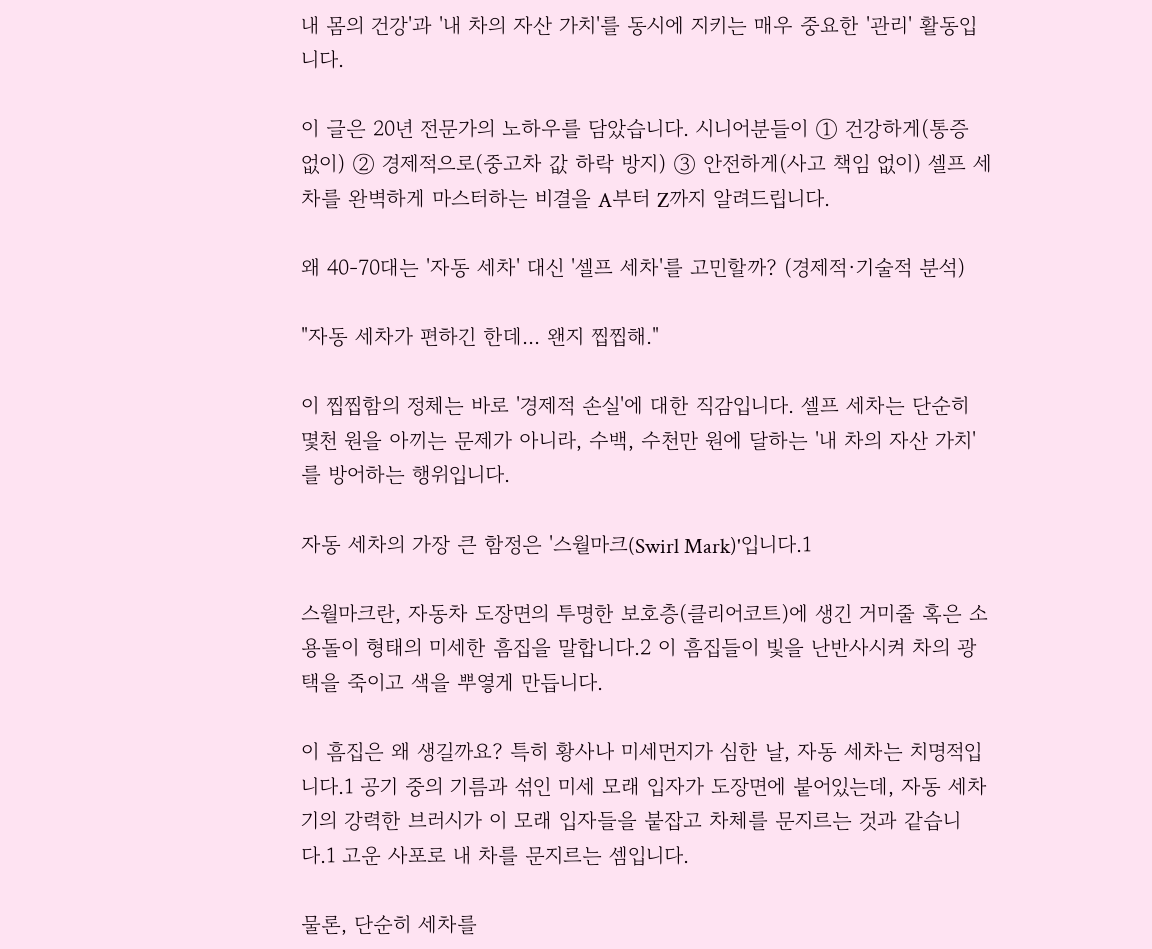내 몸의 건강'과 '내 차의 자산 가치'를 동시에 지키는 매우 중요한 '관리' 활동입니다.

이 글은 20년 전문가의 노하우를 담았습니다. 시니어분들이 ① 건강하게(통증 없이) ② 경제적으로(중고차 값 하락 방지) ③ 안전하게(사고 책임 없이) 셀프 세차를 완벽하게 마스터하는 비결을 A부터 Z까지 알려드립니다.

왜 40-70대는 '자동 세차' 대신 '셀프 세차'를 고민할까? (경제적·기술적 분석)

"자동 세차가 편하긴 한데... 왠지 찝찝해."

이 찝찝함의 정체는 바로 '경제적 손실'에 대한 직감입니다. 셀프 세차는 단순히 몇천 원을 아끼는 문제가 아니라, 수백, 수천만 원에 달하는 '내 차의 자산 가치'를 방어하는 행위입니다.

자동 세차의 가장 큰 함정은 '스월마크(Swirl Mark)'입니다.1

스월마크란, 자동차 도장면의 투명한 보호층(클리어코트)에 생긴 거미줄 혹은 소용돌이 형태의 미세한 흠집을 말합니다.2 이 흠집들이 빛을 난반사시켜 차의 광택을 죽이고 색을 뿌옇게 만듭니다.

이 흠집은 왜 생길까요? 특히 황사나 미세먼지가 심한 날, 자동 세차는 치명적입니다.1 공기 중의 기름과 섞인 미세 모래 입자가 도장면에 붙어있는데, 자동 세차기의 강력한 브러시가 이 모래 입자들을 붙잡고 차체를 문지르는 것과 같습니다.1 고운 사포로 내 차를 문지르는 셈입니다.

물론, 단순히 세차를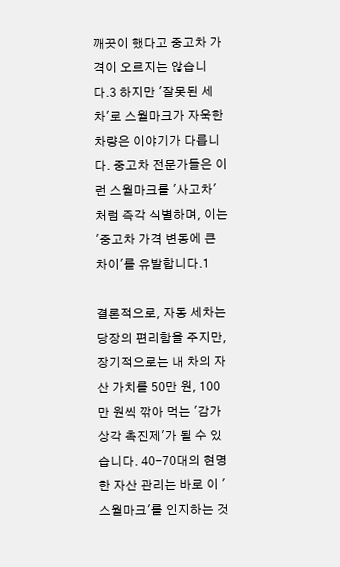깨끗이 했다고 중고차 가격이 오르지는 않습니다.3 하지만 '잘못된 세차'로 스월마크가 자욱한 차량은 이야기가 다릅니다. 중고차 전문가들은 이런 스월마크를 '사고차'처럼 즉각 식별하며, 이는 '중고차 가격 변동에 큰 차이'를 유발합니다.1

결론적으로, 자동 세차는 당장의 편리함을 주지만, 장기적으로는 내 차의 자산 가치를 50만 원, 100만 원씩 깎아 먹는 '감가상각 촉진제'가 될 수 있습니다. 40-70대의 현명한 자산 관리는 바로 이 '스월마크'를 인지하는 것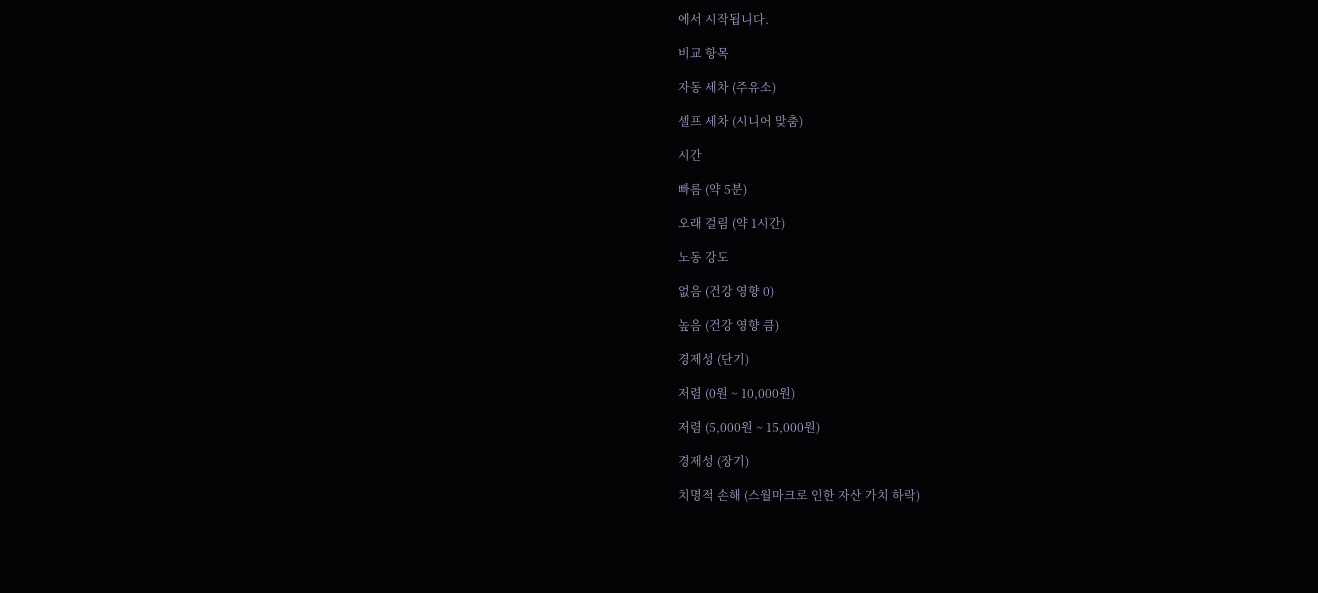에서 시작됩니다.

비교 항목

자동 세차 (주유소)

셀프 세차 (시니어 맞춤)

시간

빠름 (약 5분)

오래 걸림 (약 1시간)

노동 강도

없음 (건강 영향 0)

높음 (건강 영향 큼)

경제성 (단기)

저렴 (0원 ~ 10,000원)

저렴 (5,000원 ~ 15,000원)

경제성 (장기)

치명적 손해 (스월마크로 인한 자산 가치 하락)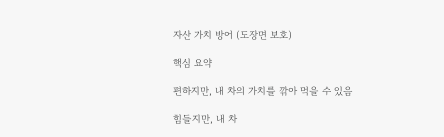자산 가치 방어 (도장면 보호)

핵심 요약

편하지만, 내 차의 가치를 깎아 먹을 수 있음

힘들지만, 내 차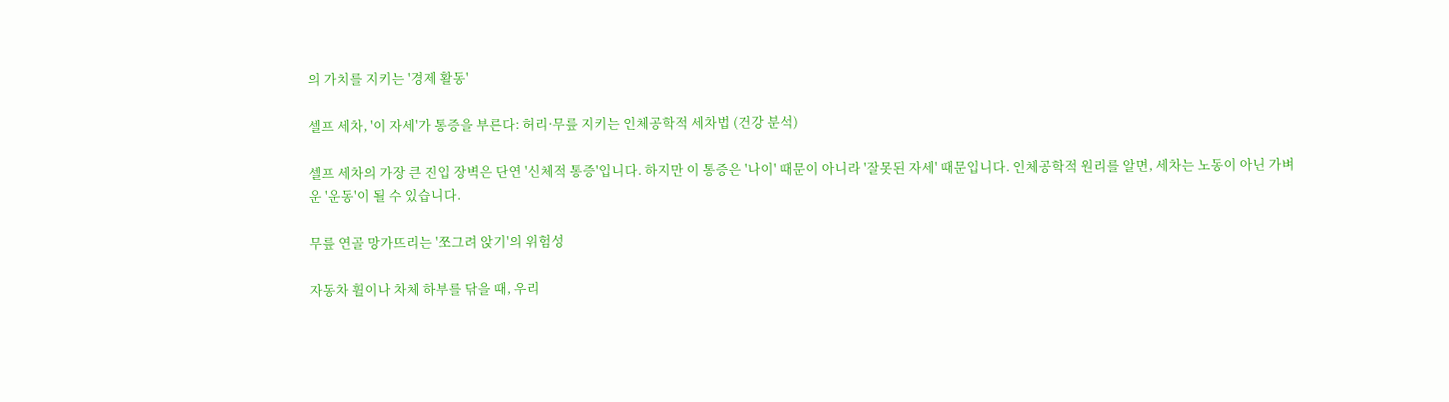의 가치를 지키는 '경제 활동'

셀프 세차, '이 자세'가 통증을 부른다: 허리·무릎 지키는 인체공학적 세차법 (건강 분석)

셀프 세차의 가장 큰 진입 장벽은 단연 '신체적 통증'입니다. 하지만 이 통증은 '나이' 때문이 아니라 '잘못된 자세' 때문입니다. 인체공학적 원리를 알면, 세차는 노동이 아닌 가벼운 '운동'이 될 수 있습니다.

무릎 연골 망가뜨리는 '쪼그려 앉기'의 위험성

자동차 휠이나 차체 하부를 닦을 때, 우리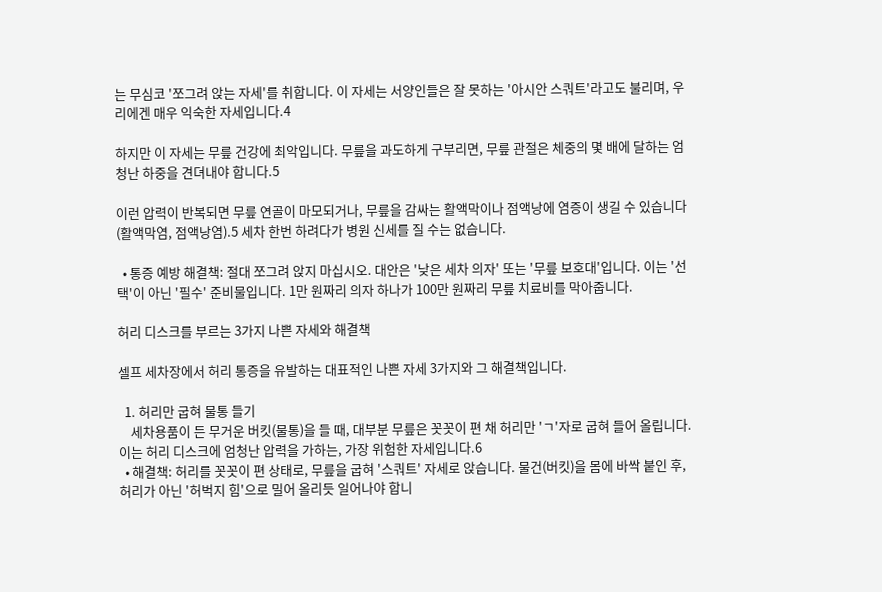는 무심코 '쪼그려 앉는 자세'를 취합니다. 이 자세는 서양인들은 잘 못하는 '아시안 스쿼트'라고도 불리며, 우리에겐 매우 익숙한 자세입니다.4

하지만 이 자세는 무릎 건강에 최악입니다. 무릎을 과도하게 구부리면, 무릎 관절은 체중의 몇 배에 달하는 엄청난 하중을 견뎌내야 합니다.5

이런 압력이 반복되면 무릎 연골이 마모되거나, 무릎을 감싸는 활액막이나 점액낭에 염증이 생길 수 있습니다 (활액막염, 점액낭염).5 세차 한번 하려다가 병원 신세를 질 수는 없습니다.

  • 통증 예방 해결책: 절대 쪼그려 앉지 마십시오. 대안은 '낮은 세차 의자' 또는 '무릎 보호대'입니다. 이는 '선택'이 아닌 '필수' 준비물입니다. 1만 원짜리 의자 하나가 100만 원짜리 무릎 치료비를 막아줍니다.

허리 디스크를 부르는 3가지 나쁜 자세와 해결책

셀프 세차장에서 허리 통증을 유발하는 대표적인 나쁜 자세 3가지와 그 해결책입니다.

  1. 허리만 굽혀 물통 들기
    세차용품이 든 무거운 버킷(물통)을 들 때, 대부분 무릎은 꼿꼿이 편 채 허리만 'ㄱ'자로 굽혀 들어 올립니다. 이는 허리 디스크에 엄청난 압력을 가하는, 가장 위험한 자세입니다.6
  • 해결책: 허리를 꼿꼿이 편 상태로, 무릎을 굽혀 '스쿼트' 자세로 앉습니다. 물건(버킷)을 몸에 바싹 붙인 후, 허리가 아닌 '허벅지 힘'으로 밀어 올리듯 일어나야 합니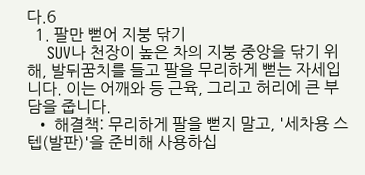다.6
  1. 팔만 뻗어 지붕 닦기
    SUV나 천장이 높은 차의 지붕 중앙을 닦기 위해, 발뒤꿈치를 들고 팔을 무리하게 뻗는 자세입니다. 이는 어깨와 등 근육, 그리고 허리에 큰 부담을 줍니다.
  • 해결책: 무리하게 팔을 뻗지 말고, '세차용 스텝(발판)'을 준비해 사용하십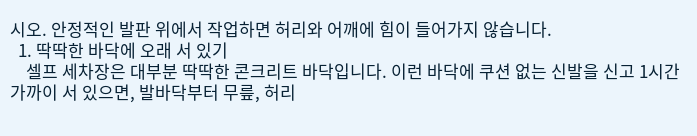시오. 안정적인 발판 위에서 작업하면 허리와 어깨에 힘이 들어가지 않습니다.
  1. 딱딱한 바닥에 오래 서 있기
    셀프 세차장은 대부분 딱딱한 콘크리트 바닥입니다. 이런 바닥에 쿠션 없는 신발을 신고 1시간 가까이 서 있으면, 발바닥부터 무릎, 허리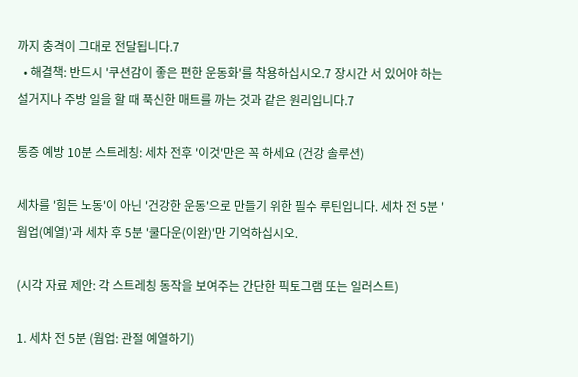까지 충격이 그대로 전달됩니다.7
  • 해결책: 반드시 '쿠션감이 좋은 편한 운동화'를 착용하십시오.7 장시간 서 있어야 하는 설거지나 주방 일을 할 때 푹신한 매트를 까는 것과 같은 원리입니다.7

통증 예방 10분 스트레칭: 세차 전후 '이것'만은 꼭 하세요 (건강 솔루션)

세차를 '힘든 노동'이 아닌 '건강한 운동'으로 만들기 위한 필수 루틴입니다. 세차 전 5분 '웜업(예열)'과 세차 후 5분 '쿨다운(이완)'만 기억하십시오.

(시각 자료 제안: 각 스트레칭 동작을 보여주는 간단한 픽토그램 또는 일러스트)

1. 세차 전 5분 (웜업: 관절 예열하기)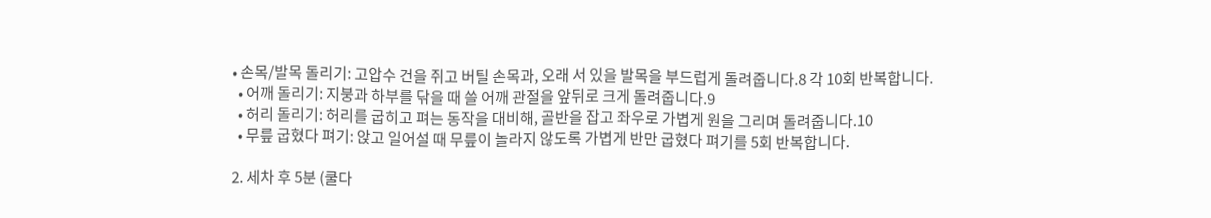• 손목/발목 돌리기: 고압수 건을 쥐고 버틸 손목과, 오래 서 있을 발목을 부드럽게 돌려줍니다.8 각 10회 반복합니다.
  • 어깨 돌리기: 지붕과 하부를 닦을 때 쓸 어깨 관절을 앞뒤로 크게 돌려줍니다.9
  • 허리 돌리기: 허리를 굽히고 펴는 동작을 대비해, 골반을 잡고 좌우로 가볍게 원을 그리며 돌려줍니다.10
  • 무릎 굽혔다 펴기: 앉고 일어설 때 무릎이 놀라지 않도록 가볍게 반만 굽혔다 펴기를 5회 반복합니다.

2. 세차 후 5분 (쿨다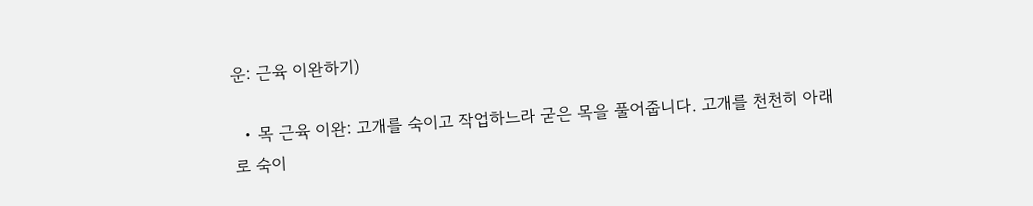운: 근육 이완하기)

  • 목 근육 이완: 고개를 숙이고 작업하느라 굳은 목을 풀어줍니다. 고개를 천천히 아래로 숙이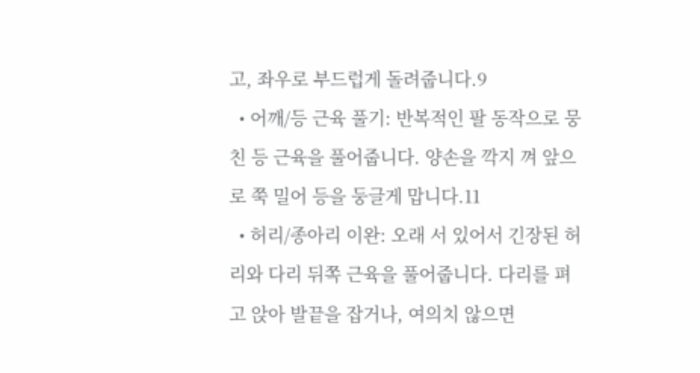고, 좌우로 부드럽게 돌려줍니다.9
  • 어깨/등 근육 풀기: 반복적인 팔 동작으로 뭉친 등 근육을 풀어줍니다. 양손을 깍지 껴 앞으로 쭉 밀어 등을 둥글게 맙니다.11
  • 허리/종아리 이완: 오래 서 있어서 긴장된 허리와 다리 뒤쪽 근육을 풀어줍니다. 다리를 펴고 앉아 발끝을 잡거나, 여의치 않으면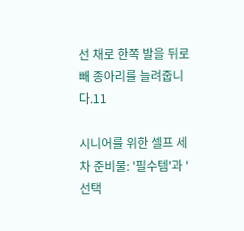선 채로 한쪽 발을 뒤로 빼 종아리를 늘려줍니다.11

시니어를 위한 셀프 세차 준비물: '필수템'과 '선택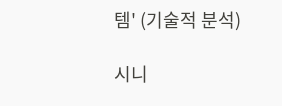템' (기술적 분석)

시니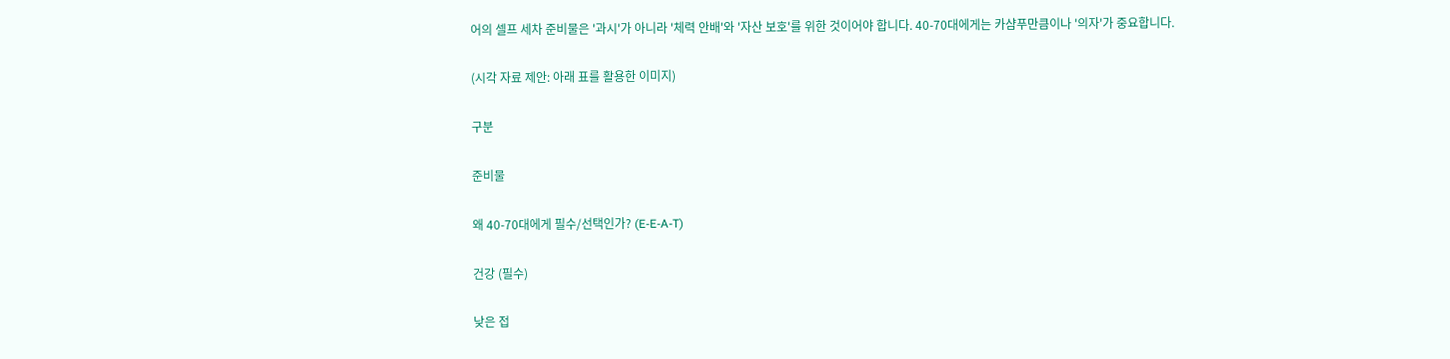어의 셀프 세차 준비물은 '과시'가 아니라 '체력 안배'와 '자산 보호'를 위한 것이어야 합니다. 40-70대에게는 카샴푸만큼이나 '의자'가 중요합니다.

(시각 자료 제안: 아래 표를 활용한 이미지)

구분

준비물

왜 40-70대에게 필수/선택인가? (E-E-A-T)

건강 (필수)

낮은 접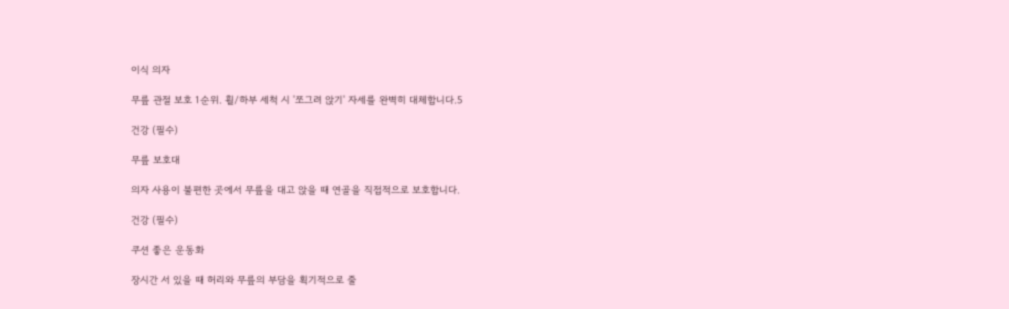이식 의자

무릎 관절 보호 1순위. 휠/하부 세척 시 '쪼그려 앉기' 자세를 완벽히 대체합니다.5

건강 (필수)

무릎 보호대

의자 사용이 불편한 곳에서 무릎을 대고 앉을 때 연골을 직접적으로 보호합니다.

건강 (필수)

쿠션 좋은 운동화

장시간 서 있을 때 허리와 무릎의 부담을 획기적으로 줄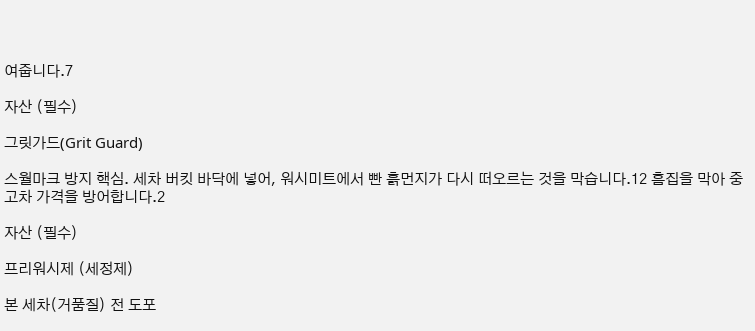여줍니다.7

자산 (필수)

그릿가드(Grit Guard)

스월마크 방지 핵심. 세차 버킷 바닥에 넣어, 워시미트에서 빤 흙먼지가 다시 떠오르는 것을 막습니다.12 흠집을 막아 중고차 가격을 방어합니다.2

자산 (필수)

프리워시제 (세정제)

본 세차(거품질) 전 도포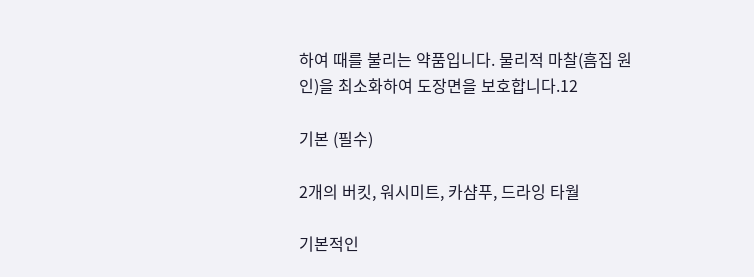하여 때를 불리는 약품입니다. 물리적 마찰(흠집 원인)을 최소화하여 도장면을 보호합니다.12

기본 (필수)

2개의 버킷, 워시미트, 카샴푸, 드라잉 타월

기본적인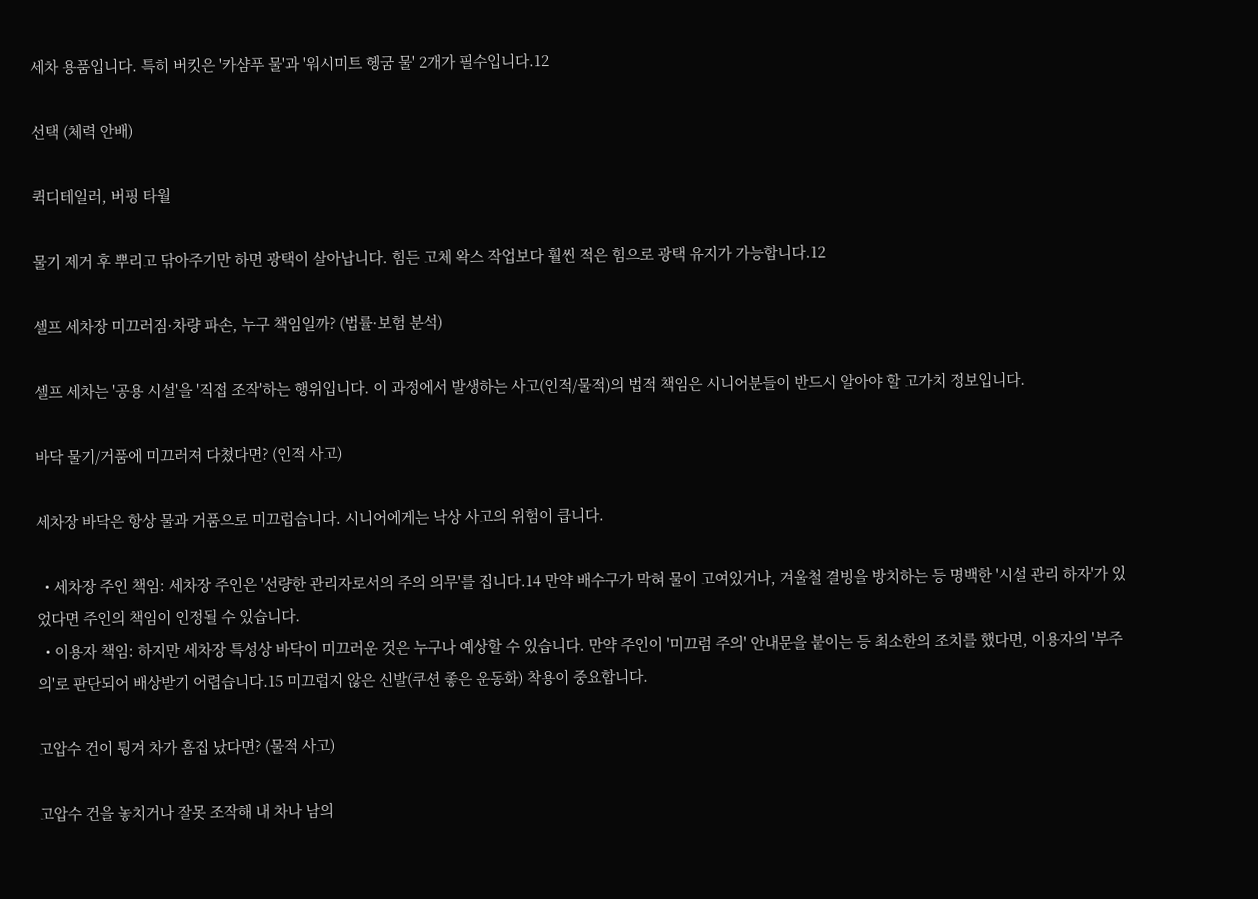세차 용품입니다. 특히 버킷은 '카샴푸 물'과 '워시미트 헹굼 물' 2개가 필수입니다.12

선택 (체력 안배)

퀵디테일러, 버핑 타월

물기 제거 후 뿌리고 닦아주기만 하면 광택이 살아납니다. 힘든 고체 왁스 작업보다 훨씬 적은 힘으로 광택 유지가 가능합니다.12

셀프 세차장 미끄러짐·차량 파손, 누구 책임일까? (법률·보험 분석)

셀프 세차는 '공용 시설'을 '직접 조작'하는 행위입니다. 이 과정에서 발생하는 사고(인적/물적)의 법적 책임은 시니어분들이 반드시 알아야 할 고가치 정보입니다.

바닥 물기/거품에 미끄러져 다쳤다면? (인적 사고)

세차장 바닥은 항상 물과 거품으로 미끄럽습니다. 시니어에게는 낙상 사고의 위험이 큽니다.

  • 세차장 주인 책임: 세차장 주인은 '선량한 관리자로서의 주의 의무'를 집니다.14 만약 배수구가 막혀 물이 고여있거나, 겨울철 결빙을 방치하는 등 명백한 '시설 관리 하자'가 있었다면 주인의 책임이 인정될 수 있습니다.
  • 이용자 책임: 하지만 세차장 특성상 바닥이 미끄러운 것은 누구나 예상할 수 있습니다. 만약 주인이 '미끄럼 주의' 안내문을 붙이는 등 최소한의 조치를 했다면, 이용자의 '부주의'로 판단되어 배상받기 어렵습니다.15 미끄럽지 않은 신발(쿠션 좋은 운동화) 착용이 중요합니다.

고압수 건이 튕겨 차가 흠집 났다면? (물적 사고)

고압수 건을 놓치거나 잘못 조작해 내 차나 남의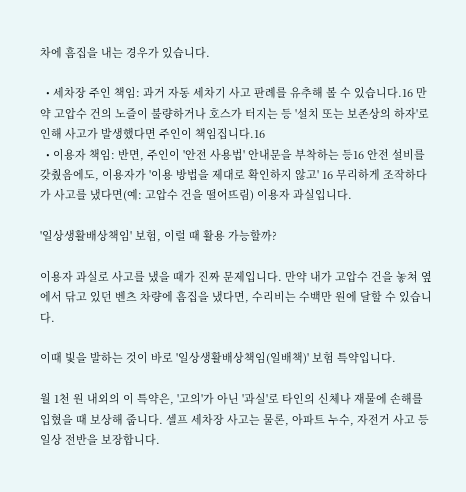차에 흠집을 내는 경우가 있습니다.

  • 세차장 주인 책임: 과거 자동 세차기 사고 판례를 유추해 볼 수 있습니다.16 만약 고압수 건의 노즐이 불량하거나 호스가 터지는 등 '설치 또는 보존상의 하자'로 인해 사고가 발생했다면 주인이 책임집니다.16
  • 이용자 책임: 반면, 주인이 '안전 사용법' 안내문을 부착하는 등16 안전 설비를 갖췄음에도, 이용자가 '이용 방법을 제대로 확인하지 않고' 16 무리하게 조작하다가 사고를 냈다면(예: 고압수 건을 떨어뜨림) 이용자 과실입니다.

'일상생활배상책임' 보험, 이럴 때 활용 가능할까?

이용자 과실로 사고를 냈을 때가 진짜 문제입니다. 만약 내가 고압수 건을 놓쳐 옆에서 닦고 있던 벤츠 차량에 흠집을 냈다면, 수리비는 수백만 원에 달할 수 있습니다.

이때 빛을 발하는 것이 바로 '일상생활배상책임(일배책)' 보험 특약입니다.

월 1천 원 내외의 이 특약은, '고의'가 아닌 '과실'로 타인의 신체나 재물에 손해를 입혔을 때 보상해 줍니다. 셀프 세차장 사고는 물론, 아파트 누수, 자전거 사고 등 일상 전반을 보장합니다.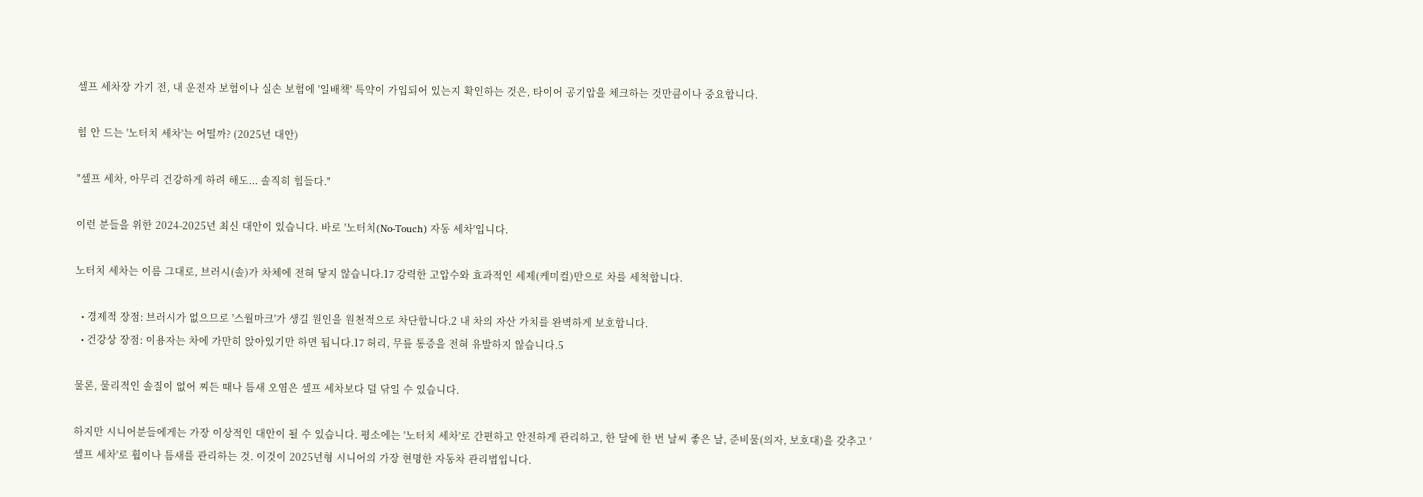셀프 세차장 가기 전, 내 운전자 보험이나 실손 보험에 '일배책' 특약이 가입되어 있는지 확인하는 것은, 타이어 공기압을 체크하는 것만큼이나 중요합니다.

힘 안 드는 '노터치 세차'는 어떨까? (2025년 대안)

"셀프 세차, 아무리 건강하게 하려 해도... 솔직히 힘들다."

이런 분들을 위한 2024-2025년 최신 대안이 있습니다. 바로 '노터치(No-Touch) 자동 세차'입니다.

노터치 세차는 이름 그대로, 브러시(솔)가 차체에 전혀 닿지 않습니다.17 강력한 고압수와 효과적인 세제(케미컬)만으로 차를 세척합니다.

  • 경제적 장점: 브러시가 없으므로 '스월마크'가 생길 원인을 원천적으로 차단합니다.2 내 차의 자산 가치를 완벽하게 보호합니다.
  • 건강상 장점: 이용자는 차에 가만히 앉아있기만 하면 됩니다.17 허리, 무릎 통증을 전혀 유발하지 않습니다.5

물론, 물리적인 솔질이 없어 찌든 때나 틈새 오염은 셀프 세차보다 덜 닦일 수 있습니다.

하지만 시니어분들에게는 가장 이상적인 대안이 될 수 있습니다. 평소에는 '노터치 세차'로 간편하고 안전하게 관리하고, 한 달에 한 번 날씨 좋은 날, 준비물(의자, 보호대)을 갖추고 '셀프 세차'로 휠이나 틈새를 관리하는 것. 이것이 2025년형 시니어의 가장 현명한 자동차 관리법입니다.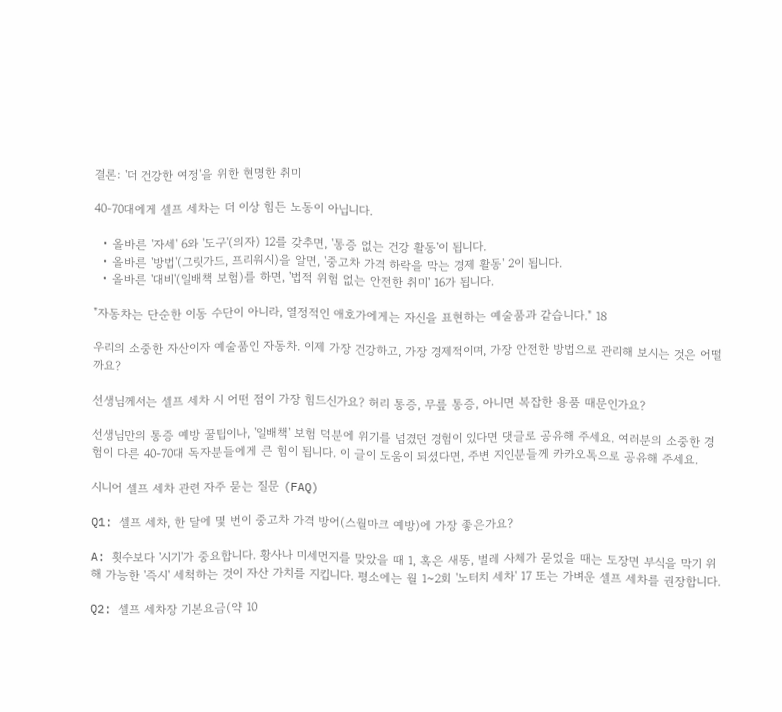결론: '더 건강한 여정'을 위한 현명한 취미

40-70대에게 셀프 세차는 더 이상 힘든 노동이 아닙니다.

  • 올바른 '자세' 6와 '도구'(의자) 12를 갖추면, '통증 없는 건강 활동'이 됩니다.
  • 올바른 '방법'(그릿가드, 프리워시)을 알면, '중고차 가격 하락을 막는 경제 활동' 2이 됩니다.
  • 올바른 '대비'(일배책 보험)를 하면, '법적 위험 없는 안전한 취미' 16가 됩니다.

"자동차는 단순한 이동 수단이 아니라, 열정적인 애호가에게는 자신을 표현하는 예술품과 같습니다." 18

우리의 소중한 자산이자 예술품인 자동차. 이제 가장 건강하고, 가장 경제적이며, 가장 안전한 방법으로 관리해 보시는 것은 어떨까요?

선생님께서는 셀프 세차 시 어떤 점이 가장 힘드신가요? 허리 통증, 무릎 통증, 아니면 복잡한 용품 때문인가요?

선생님만의 통증 예방 꿀팁이나, '일배책' 보험 덕분에 위기를 넘겼던 경험이 있다면 댓글로 공유해 주세요. 여러분의 소중한 경험이 다른 40-70대 독자분들에게 큰 힘이 됩니다. 이 글이 도움이 되셨다면, 주변 지인분들께 카카오톡으로 공유해 주세요.

시니어 셀프 세차 관련 자주 묻는 질문 (FAQ)

Q1: 셀프 세차, 한 달에 몇 번이 중고차 가격 방어(스월마크 예방)에 가장 좋은가요?

A: 횟수보다 '시기'가 중요합니다. 황사나 미세먼지를 맞았을 때 1, 혹은 새똥, 벌레 사체가 묻었을 때는 도장면 부식을 막기 위해 가능한 '즉시' 세척하는 것이 자산 가치를 지킵니다. 평소에는 월 1~2회 '노터치 세차' 17 또는 가벼운 셀프 세차를 권장합니다.

Q2: 셀프 세차장 기본요금(약 10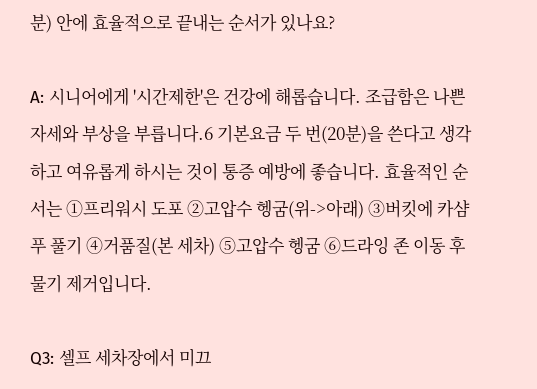분) 안에 효율적으로 끝내는 순서가 있나요?

A: 시니어에게 '시간제한'은 건강에 해롭습니다. 조급함은 나쁜 자세와 부상을 부릅니다.6 기본요금 두 번(20분)을 쓴다고 생각하고 여유롭게 하시는 것이 통증 예방에 좋습니다. 효율적인 순서는 ①프리워시 도포 ②고압수 헹굼(위->아래) ③버킷에 카샴푸 풀기 ④거품질(본 세차) ⑤고압수 헹굼 ⑥드라잉 존 이동 후 물기 제거입니다.

Q3: 셀프 세차장에서 미끄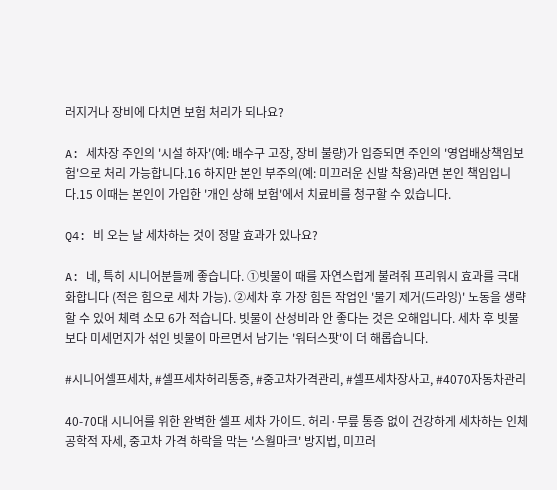러지거나 장비에 다치면 보험 처리가 되나요?

A: 세차장 주인의 '시설 하자'(예: 배수구 고장, 장비 불량)가 입증되면 주인의 '영업배상책임보험'으로 처리 가능합니다.16 하지만 본인 부주의(예: 미끄러운 신발 착용)라면 본인 책임입니다.15 이때는 본인이 가입한 '개인 상해 보험'에서 치료비를 청구할 수 있습니다.

Q4: 비 오는 날 세차하는 것이 정말 효과가 있나요?

A: 네, 특히 시니어분들께 좋습니다. ①빗물이 때를 자연스럽게 불려줘 프리워시 효과를 극대화합니다 (적은 힘으로 세차 가능). ②세차 후 가장 힘든 작업인 '물기 제거(드라잉)' 노동을 생략할 수 있어 체력 소모 6가 적습니다. 빗물이 산성비라 안 좋다는 것은 오해입니다. 세차 후 빗물보다 미세먼지가 섞인 빗물이 마르면서 남기는 '워터스팟'이 더 해롭습니다.

#시니어셀프세차, #셀프세차허리통증, #중고차가격관리, #셀프세차장사고, #4070자동차관리

40-70대 시니어를 위한 완벽한 셀프 세차 가이드. 허리·무릎 통증 없이 건강하게 세차하는 인체공학적 자세, 중고차 가격 하락을 막는 '스월마크' 방지법, 미끄러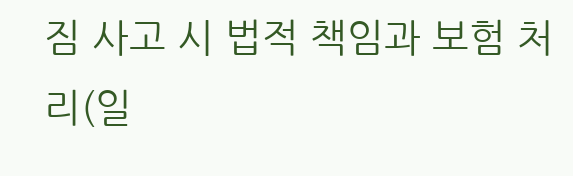짐 사고 시 법적 책임과 보험 처리(일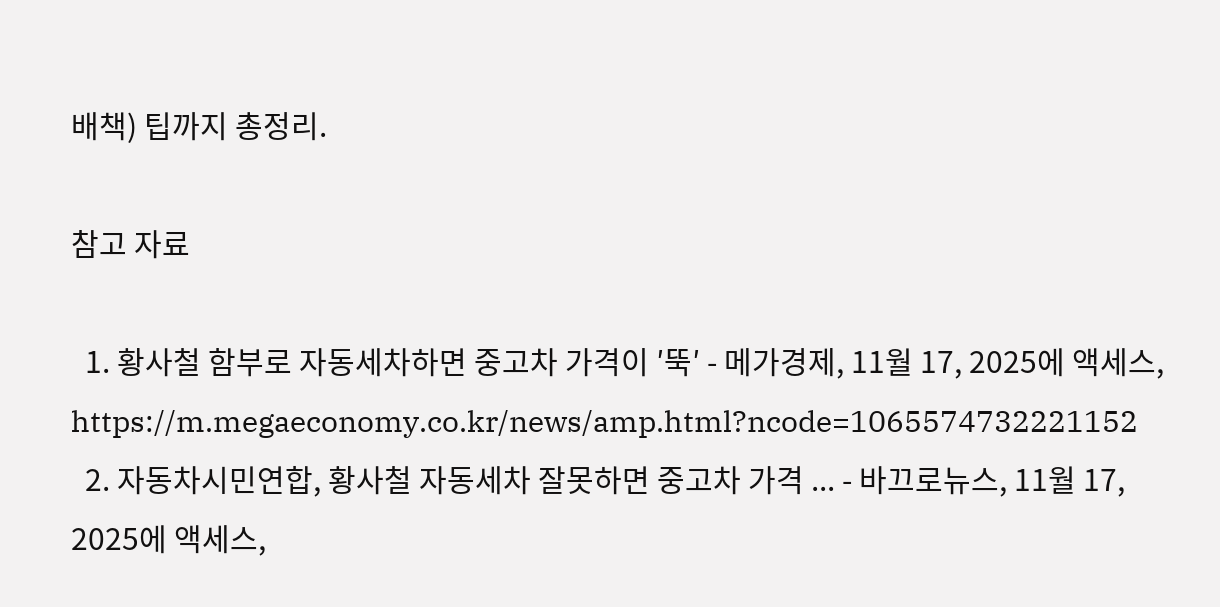배책) 팁까지 총정리.

참고 자료

  1. 황사철 함부로 자동세차하면 중고차 가격이 ′뚝′ - 메가경제, 11월 17, 2025에 액세스, https://m.megaeconomy.co.kr/news/amp.html?ncode=1065574732221152
  2. 자동차시민연합, 황사철 자동세차 잘못하면 중고차 가격 ... - 바끄로뉴스, 11월 17, 2025에 액세스,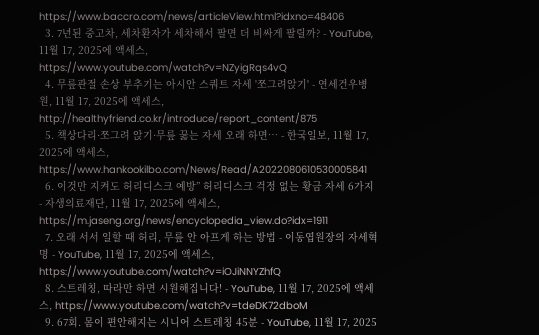https://www.baccro.com/news/articleView.html?idxno=48406
  3. 7년된 중고차, 세차환자가 세차해서 팔면 더 비싸게 팔릴까? - YouTube, 11월 17, 2025에 액세스, https://www.youtube.com/watch?v=NZyigRqs4vQ
  4. 무릎관절 손상 부추기는 아시안 스쿼트 자세 '쪼그려앉기' - 연세건우병원, 11월 17, 2025에 액세스, http://healthyfriend.co.kr/introduce/report_content/875
  5. 책상다리·쪼그려 앉기·무릎 꿇는 자세 오래 하면… - 한국일보, 11월 17, 2025에 액세스, https://www.hankookilbo.com/News/Read/A2022080610530005841
  6. 이것만 지켜도 허리디스크 예방” 허리디스크 걱정 없는 황금 자세 6가지 - 자생의료재단, 11월 17, 2025에 액세스, https://m.jaseng.org/news/encyclopedia_view.do?idx=1911
  7. 오래 서서 일할 때 허리, 무릎 안 아프게 하는 방법 - 이동엽원장의 자세혁명 - YouTube, 11월 17, 2025에 액세스, https://www.youtube.com/watch?v=iOJiNNYZhfQ
  8. 스트레칭, 따라만 하면 시원해집니다! - YouTube, 11월 17, 2025에 액세스, https://www.youtube.com/watch?v=tdeDK72dboM
  9. 67회. 몸이 편안해지는 시니어 스트레칭 45분 - YouTube, 11월 17, 2025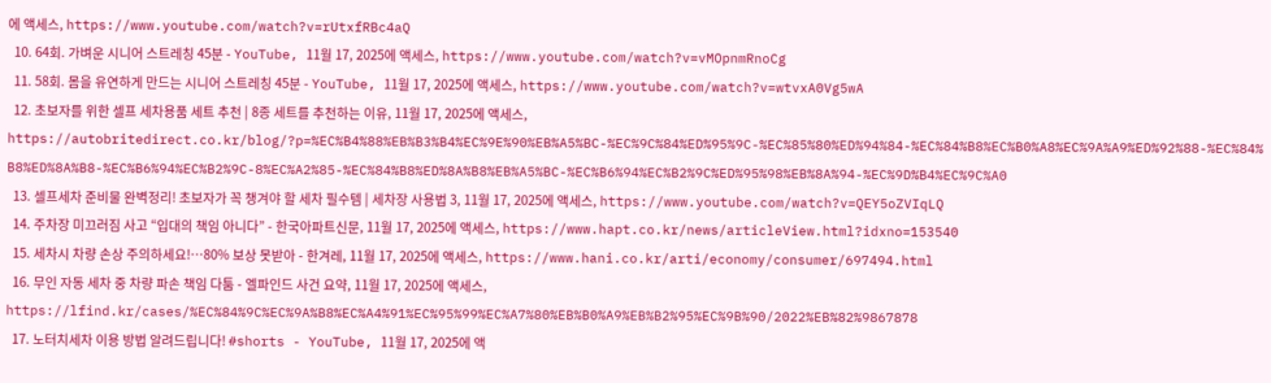에 액세스, https://www.youtube.com/watch?v=rUtxfRBc4aQ
  10. 64회. 가벼운 시니어 스트레칭 45분 - YouTube, 11월 17, 2025에 액세스, https://www.youtube.com/watch?v=vMOpnmRnoCg
  11. 58회. 몸을 유연하게 만드는 시니어 스트레칭 45분 - YouTube, 11월 17, 2025에 액세스, https://www.youtube.com/watch?v=wtvxA0Vg5wA
  12. 초보자를 위한 셀프 세차용품 세트 추천 | 8종 세트를 추천하는 이유, 11월 17, 2025에 액세스, https://autobritedirect.co.kr/blog/?p=%EC%B4%88%EB%B3%B4%EC%9E%90%EB%A5%BC-%EC%9C%84%ED%95%9C-%EC%85%80%ED%94%84-%EC%84%B8%EC%B0%A8%EC%9A%A9%ED%92%88-%EC%84%B8%ED%8A%B8-%EC%B6%94%EC%B2%9C-8%EC%A2%85-%EC%84%B8%ED%8A%B8%EB%A5%BC-%EC%B6%94%EC%B2%9C%ED%95%98%EB%8A%94-%EC%9D%B4%EC%9C%A0
  13. 셀프세차 준비물 완벽정리! 초보자가 꼭 챙겨야 할 세차 필수템 | 세차장 사용법 3, 11월 17, 2025에 액세스, https://www.youtube.com/watch?v=QEY5oZVIqLQ
  14. 주차장 미끄러짐 사고 “입대의 책임 아니다” - 한국아파트신문, 11월 17, 2025에 액세스, https://www.hapt.co.kr/news/articleView.html?idxno=153540
  15. 세차시 차량 손상 주의하세요!…80% 보상 못받아 - 한겨레, 11월 17, 2025에 액세스, https://www.hani.co.kr/arti/economy/consumer/697494.html
  16. 무인 자동 세차 중 차량 파손 책임 다툼 - 엘파인드 사건 요약, 11월 17, 2025에 액세스, https://lfind.kr/cases/%EC%84%9C%EC%9A%B8%EC%A4%91%EC%95%99%EC%A7%80%EB%B0%A9%EB%B2%95%EC%9B%90/2022%EB%82%9867878
  17. 노터치세차 이용 방법 알려드립니다! #shorts - YouTube, 11월 17, 2025에 액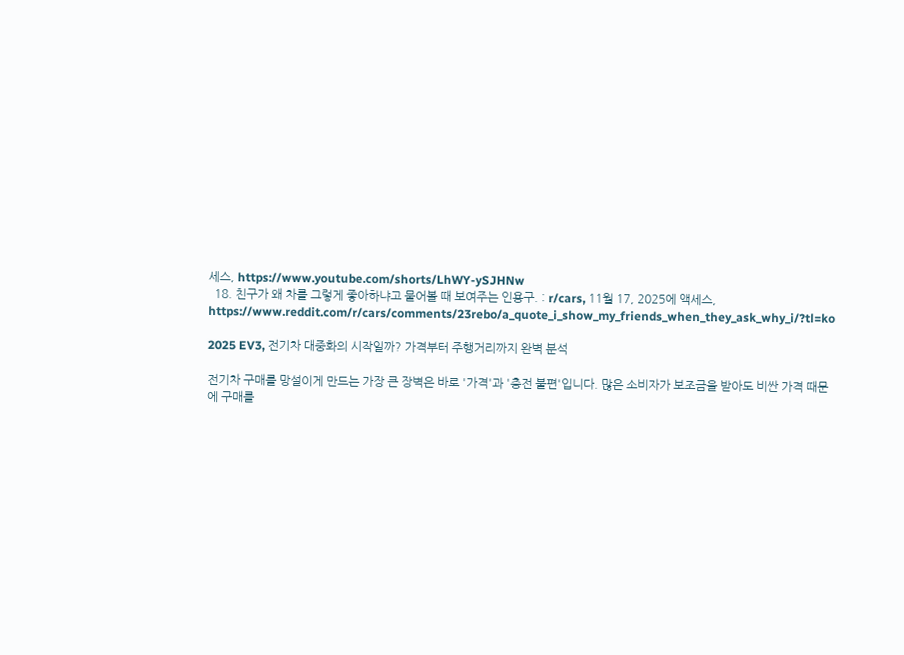세스, https://www.youtube.com/shorts/LhWY-ySJHNw
  18. 친구가 왜 차를 그렇게 좋아하냐고 물어볼 때 보여주는 인용구. : r/cars, 11월 17, 2025에 액세스, https://www.reddit.com/r/cars/comments/23rebo/a_quote_i_show_my_friends_when_they_ask_why_i/?tl=ko

2025 EV3, 전기차 대중화의 시작일까? 가격부터 주행거리까지 완벽 분석

전기차 구매를 망설이게 만드는 가장 큰 장벽은 바로 '가격'과 '충전 불편'입니다. 많은 소비자가 보조금을 받아도 비싼 가격 때문에 구매를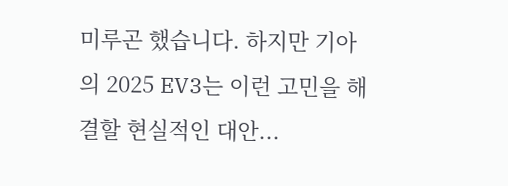미루곤 했습니다. 하지만 기아의 2025 EV3는 이런 고민을 해결할 현실적인 대안...